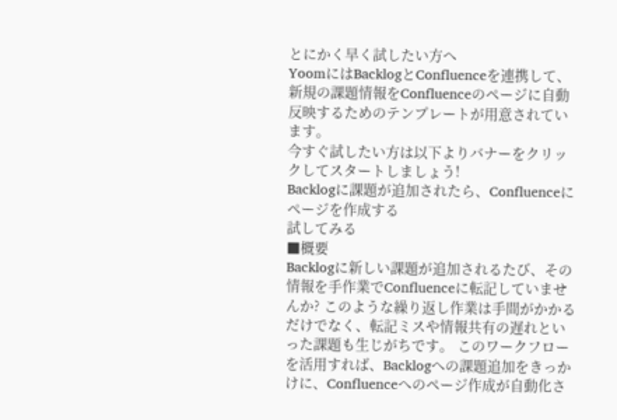とにかく早く試したい方へ
YoomにはBacklogとConfluenceを連携して、新規の課題情報をConfluenceのページに自動反映するためのテンプレートが用意されています。
今すぐ試したい方は以下よりバナーをクリックしてスタートしましょう!
Backlogに課題が追加されたら、Confluenceにページを作成する
試してみる
■概要
Backlogに新しい課題が追加されるたび、その情報を手作業でConfluenceに転記していませんか? このような繰り返し作業は手間がかかるだけでなく、転記ミスや情報共有の遅れといった課題も生じがちです。 このワークフローを活用すれば、Backlogへの課題追加をきっかけに、Confluenceへのページ作成が自動化さ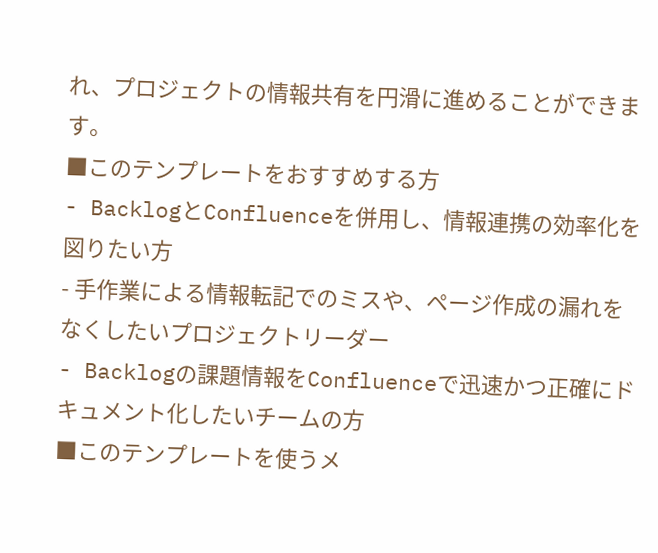れ、プロジェクトの情報共有を円滑に進めることができます。
■このテンプレートをおすすめする方
- BacklogとConfluenceを併用し、情報連携の効率化を図りたい方
- 手作業による情報転記でのミスや、ページ作成の漏れをなくしたいプロジェクトリーダー
- Backlogの課題情報をConfluenceで迅速かつ正確にドキュメント化したいチームの方
■このテンプレートを使うメ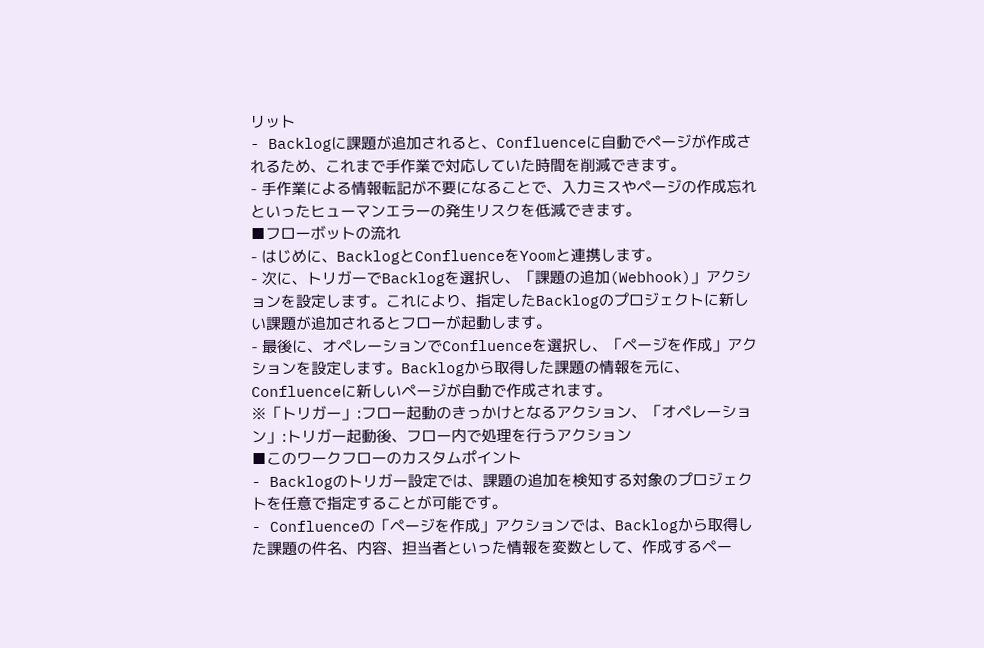リット
- Backlogに課題が追加されると、Confluenceに自動でページが作成されるため、これまで手作業で対応していた時間を削減できます。
- 手作業による情報転記が不要になることで、入力ミスやページの作成忘れといったヒューマンエラーの発生リスクを低減できます。
■フローボットの流れ
- はじめに、BacklogとConfluenceをYoomと連携します。
- 次に、トリガーでBacklogを選択し、「課題の追加(Webhook)」アクションを設定します。これにより、指定したBacklogのプロジェクトに新しい課題が追加されるとフローが起動します。
- 最後に、オペレーションでConfluenceを選択し、「ページを作成」アクションを設定します。Backlogから取得した課題の情報を元に、Confluenceに新しいページが自動で作成されます。
※「トリガー」:フロー起動のきっかけとなるアクション、「オペレーション」:トリガー起動後、フロー内で処理を行うアクション
■このワークフローのカスタムポイント
- Backlogのトリガー設定では、課題の追加を検知する対象のプロジェクトを任意で指定することが可能です。
- Confluenceの「ページを作成」アクションでは、Backlogから取得した課題の件名、内容、担当者といった情報を変数として、作成するペー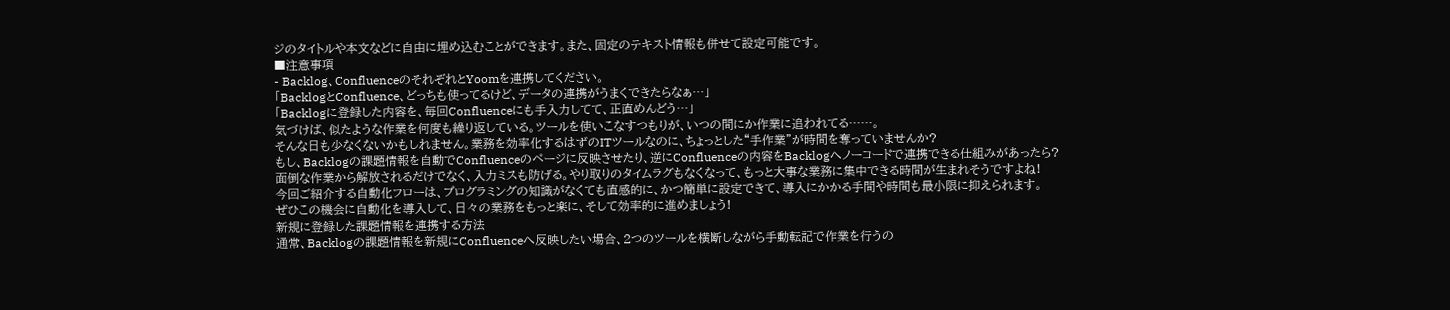ジのタイトルや本文などに自由に埋め込むことができます。また、固定のテキスト情報も併せて設定可能です。
■注意事項
- Backlog、ConfluenceのそれぞれとYoomを連携してください。
「BacklogとConfluence、どっちも使ってるけど、データの連携がうまくできたらなぁ…」
「Backlogに登録した内容を、毎回Confluenceにも手入力してて、正直めんどう…」
気づけば、似たような作業を何度も繰り返している。ツールを使いこなすつもりが、いつの間にか作業に追われてる……。
そんな日も少なくないかもしれません。業務を効率化するはずのITツールなのに、ちょっとした“手作業”が時間を奪っていませんか?
もし、Backlogの課題情報を自動でConfluenceのページに反映させたり、逆にConfluenceの内容をBacklogへノーコードで連携できる仕組みがあったら?
面倒な作業から解放されるだけでなく、入力ミスも防げる。やり取りのタイムラグもなくなって、もっと大事な業務に集中できる時間が生まれそうですよね!
今回ご紹介する自動化フローは、プログラミングの知識がなくても直感的に、かつ簡単に設定できて、導入にかかる手間や時間も最小限に抑えられます。
ぜひこの機会に自動化を導入して、日々の業務をもっと楽に、そして効率的に進めましょう!
新規に登録した課題情報を連携する方法
通常、Backlogの課題情報を新規にConfluenceへ反映したい場合、2つのツールを横断しながら手動転記で作業を行うの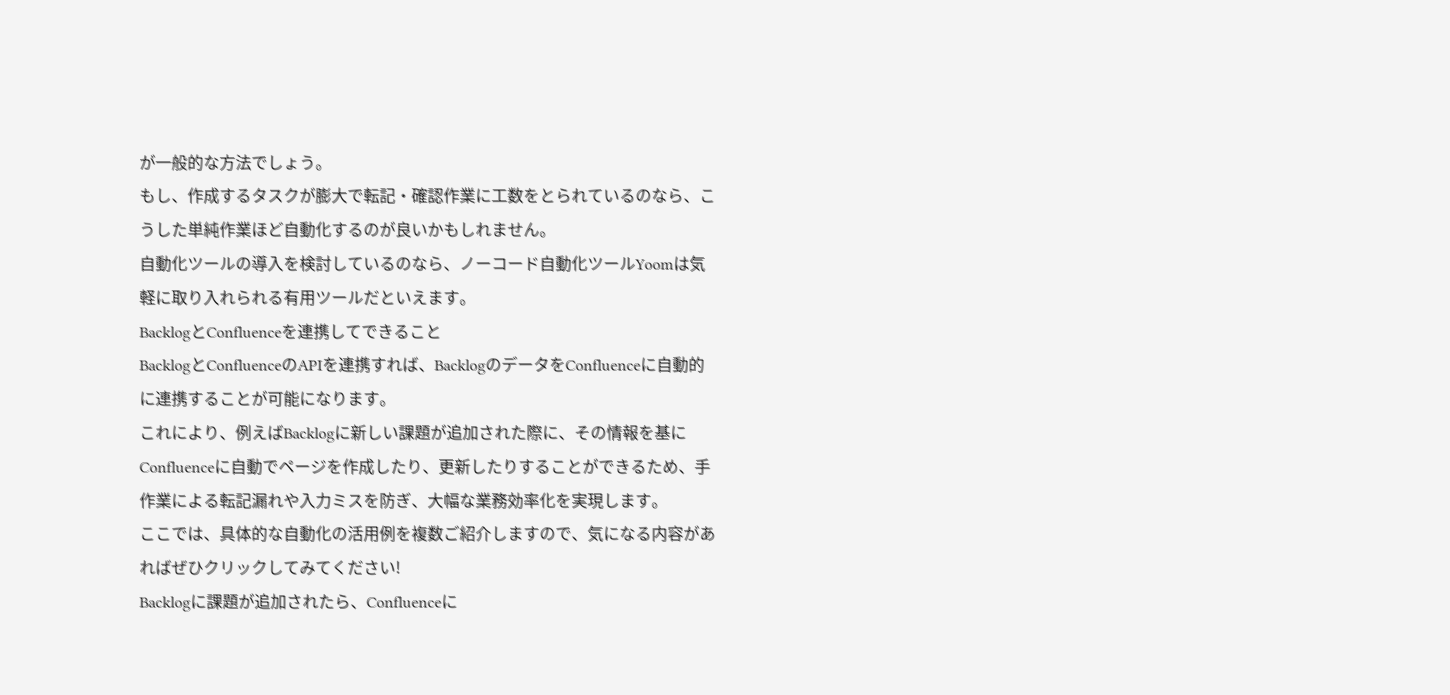が一般的な方法でしょう。
もし、作成するタスクが膨大で転記・確認作業に工数をとられているのなら、こうした単純作業ほど自動化するのが良いかもしれません。
自動化ツールの導入を検討しているのなら、ノーコード自動化ツールYoomは気軽に取り入れられる有用ツールだといえます。
BacklogとConfluenceを連携してできること
BacklogとConfluenceのAPIを連携すれば、BacklogのデータをConfluenceに自動的に連携することが可能になります。
これにより、例えばBacklogに新しい課題が追加された際に、その情報を基にConfluenceに自動でページを作成したり、更新したりすることができるため、手作業による転記漏れや入力ミスを防ぎ、大幅な業務効率化を実現します。
ここでは、具体的な自動化の活用例を複数ご紹介しますので、気になる内容があればぜひクリックしてみてください!
Backlogに課題が追加されたら、Confluenceに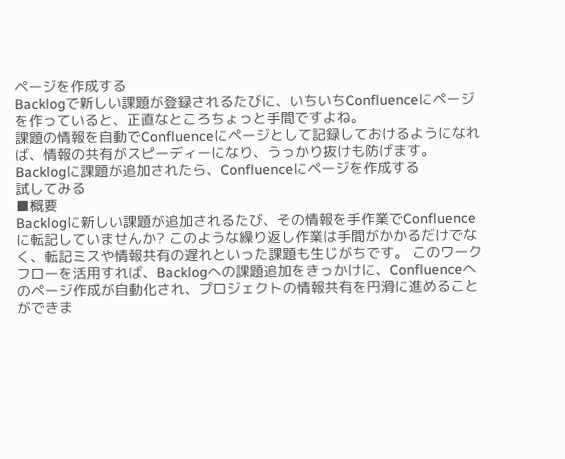ページを作成する
Backlogで新しい課題が登録されるたびに、いちいちConfluenceにページを作っていると、正直なところちょっと手間ですよね。
課題の情報を自動でConfluenceにページとして記録しておけるようになれば、情報の共有がスピーディーになり、うっかり抜けも防げます。
Backlogに課題が追加されたら、Confluenceにページを作成する
試してみる
■概要
Backlogに新しい課題が追加されるたび、その情報を手作業でConfluenceに転記していませんか? このような繰り返し作業は手間がかかるだけでなく、転記ミスや情報共有の遅れといった課題も生じがちです。 このワークフローを活用すれば、Backlogへの課題追加をきっかけに、Confluenceへのページ作成が自動化され、プロジェクトの情報共有を円滑に進めることができま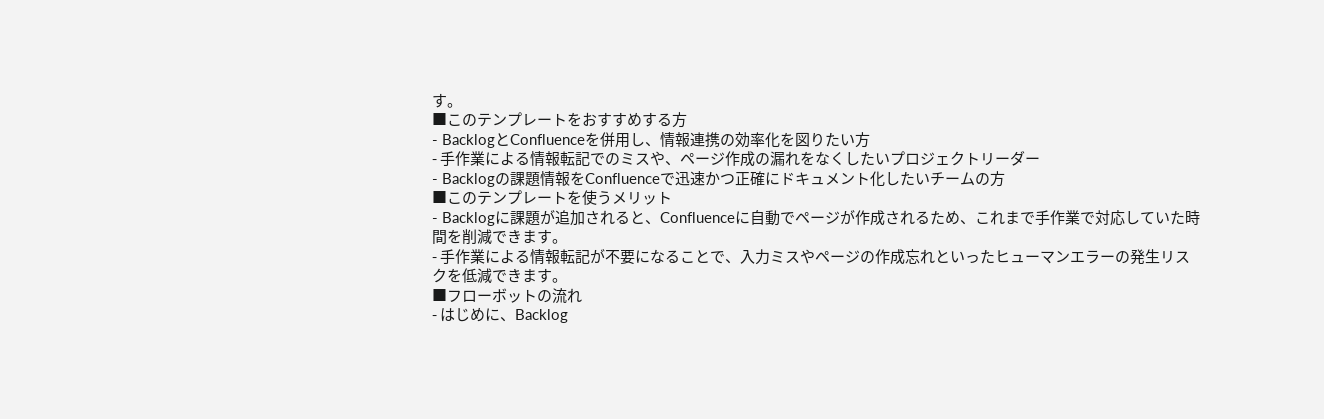す。
■このテンプレートをおすすめする方
- BacklogとConfluenceを併用し、情報連携の効率化を図りたい方
- 手作業による情報転記でのミスや、ページ作成の漏れをなくしたいプロジェクトリーダー
- Backlogの課題情報をConfluenceで迅速かつ正確にドキュメント化したいチームの方
■このテンプレートを使うメリット
- Backlogに課題が追加されると、Confluenceに自動でページが作成されるため、これまで手作業で対応していた時間を削減できます。
- 手作業による情報転記が不要になることで、入力ミスやページの作成忘れといったヒューマンエラーの発生リスクを低減できます。
■フローボットの流れ
- はじめに、Backlog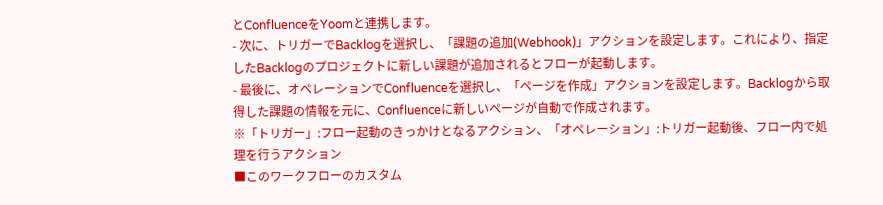とConfluenceをYoomと連携します。
- 次に、トリガーでBacklogを選択し、「課題の追加(Webhook)」アクションを設定します。これにより、指定したBacklogのプロジェクトに新しい課題が追加されるとフローが起動します。
- 最後に、オペレーションでConfluenceを選択し、「ページを作成」アクションを設定します。Backlogから取得した課題の情報を元に、Confluenceに新しいページが自動で作成されます。
※「トリガー」:フロー起動のきっかけとなるアクション、「オペレーション」:トリガー起動後、フロー内で処理を行うアクション
■このワークフローのカスタム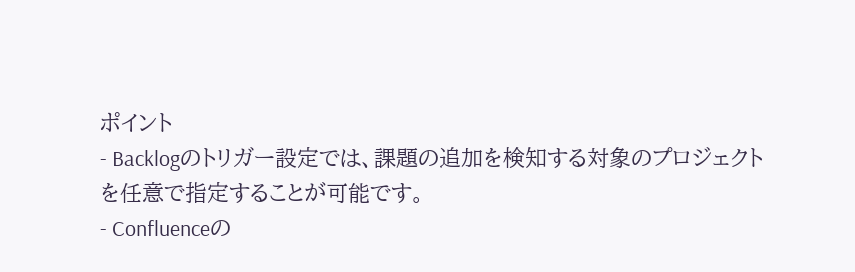ポイント
- Backlogのトリガー設定では、課題の追加を検知する対象のプロジェクトを任意で指定することが可能です。
- Confluenceの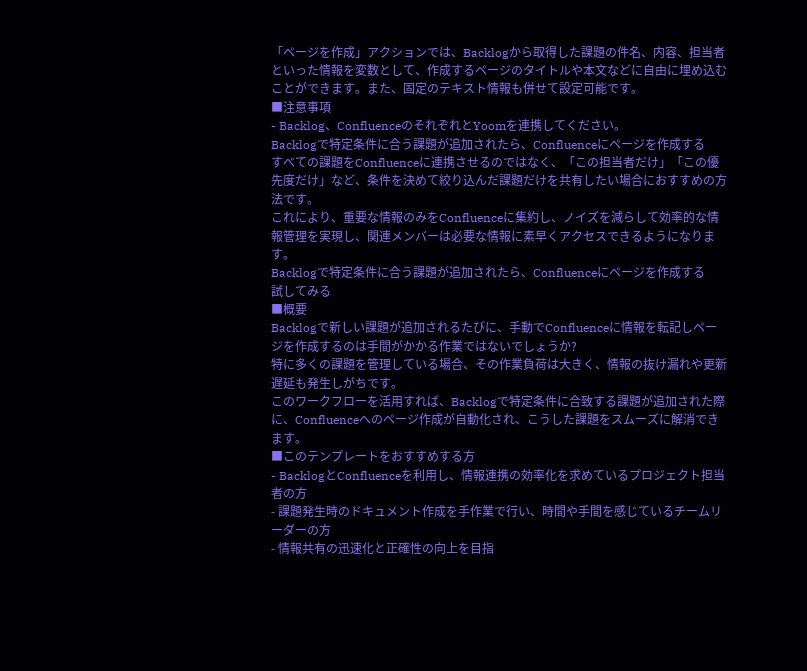「ページを作成」アクションでは、Backlogから取得した課題の件名、内容、担当者といった情報を変数として、作成するページのタイトルや本文などに自由に埋め込むことができます。また、固定のテキスト情報も併せて設定可能です。
■注意事項
- Backlog、ConfluenceのそれぞれとYoomを連携してください。
Backlogで特定条件に合う課題が追加されたら、Confluenceにページを作成する
すべての課題をConfluenceに連携させるのではなく、「この担当者だけ」「この優先度だけ」など、条件を決めて絞り込んだ課題だけを共有したい場合におすすめの方法です。
これにより、重要な情報のみをConfluenceに集約し、ノイズを減らして効率的な情報管理を実現し、関連メンバーは必要な情報に素早くアクセスできるようになります。
Backlogで特定条件に合う課題が追加されたら、Confluenceにページを作成する
試してみる
■概要
Backlogで新しい課題が追加されるたびに、手動でConfluenceに情報を転記しページを作成するのは手間がかかる作業ではないでしょうか?
特に多くの課題を管理している場合、その作業負荷は大きく、情報の抜け漏れや更新遅延も発生しがちです。
このワークフローを活用すれば、Backlogで特定条件に合致する課題が追加された際に、Confluenceへのページ作成が自動化され、こうした課題をスムーズに解消できます。
■このテンプレートをおすすめする方
- BacklogとConfluenceを利用し、情報連携の効率化を求めているプロジェクト担当者の方
- 課題発生時のドキュメント作成を手作業で行い、時間や手間を感じているチームリーダーの方
- 情報共有の迅速化と正確性の向上を目指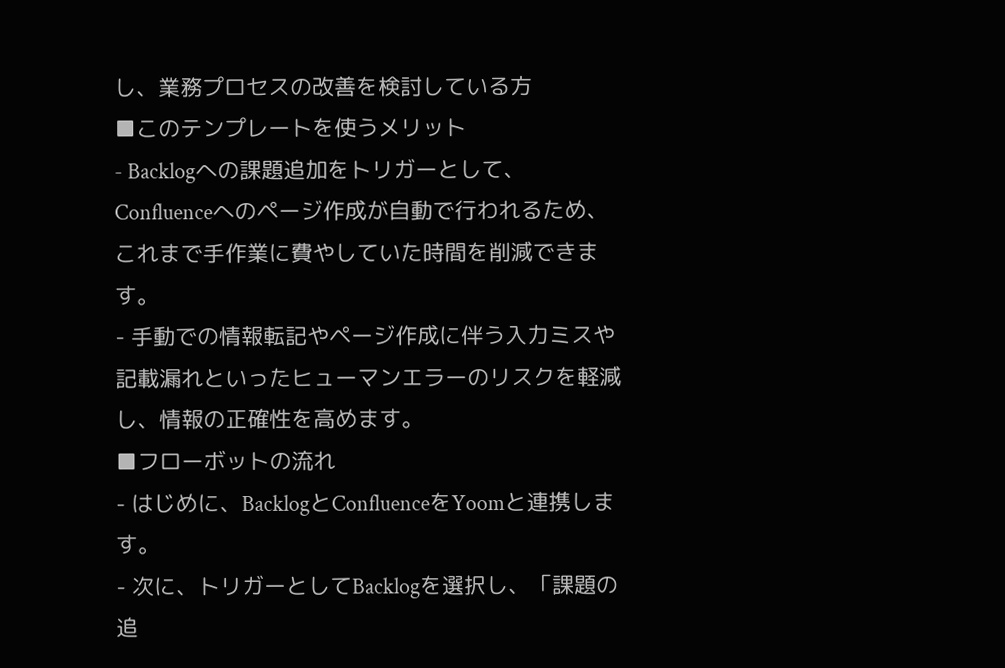し、業務プロセスの改善を検討している方
■このテンプレートを使うメリット
- Backlogへの課題追加をトリガーとして、Confluenceへのページ作成が自動で行われるため、これまで手作業に費やしていた時間を削減できます。
- 手動での情報転記やページ作成に伴う入力ミスや記載漏れといったヒューマンエラーのリスクを軽減し、情報の正確性を高めます。
■フローボットの流れ
- はじめに、BacklogとConfluenceをYoomと連携します。
- 次に、トリガーとしてBacklogを選択し、「課題の追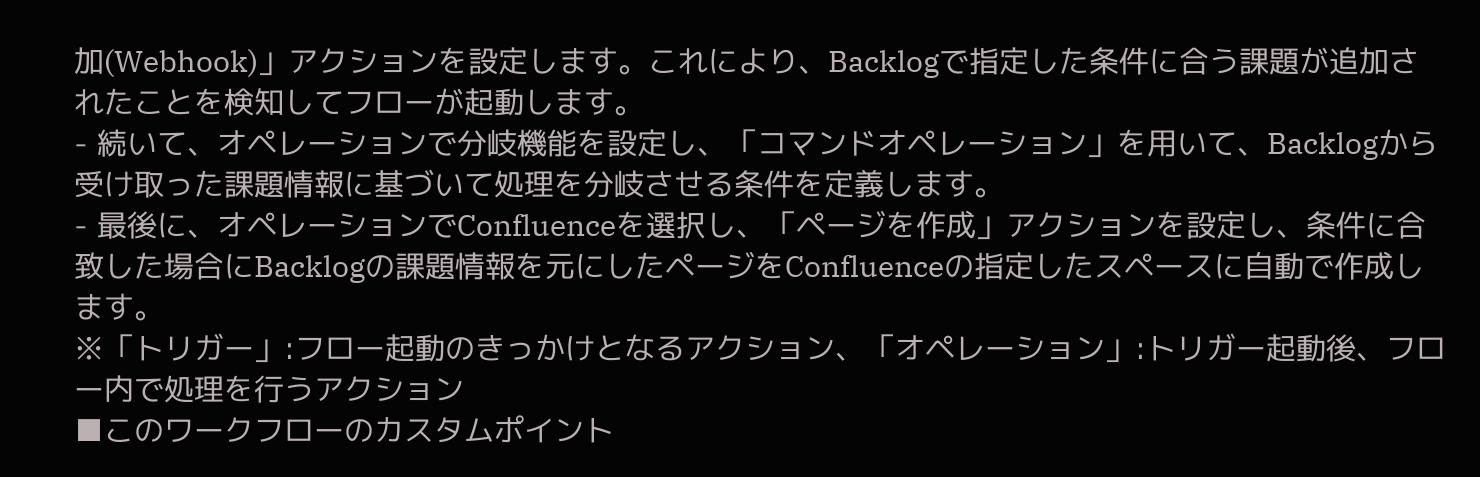加(Webhook)」アクションを設定します。これにより、Backlogで指定した条件に合う課題が追加されたことを検知してフローが起動します。
- 続いて、オペレーションで分岐機能を設定し、「コマンドオペレーション」を用いて、Backlogから受け取った課題情報に基づいて処理を分岐させる条件を定義します。
- 最後に、オペレーションでConfluenceを選択し、「ページを作成」アクションを設定し、条件に合致した場合にBacklogの課題情報を元にしたページをConfluenceの指定したスペースに自動で作成します。
※「トリガー」:フロー起動のきっかけとなるアクション、「オペレーション」:トリガー起動後、フロー内で処理を行うアクション
■このワークフローのカスタムポイント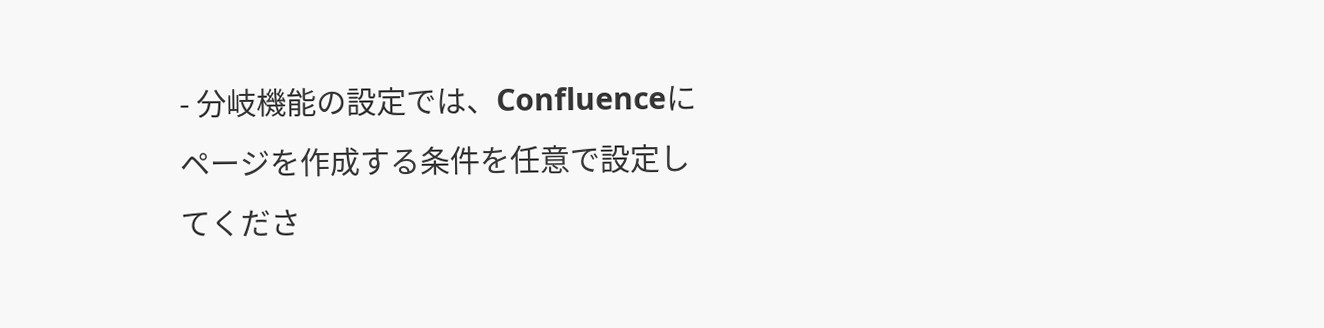- 分岐機能の設定では、Confluenceにページを作成する条件を任意で設定してくださ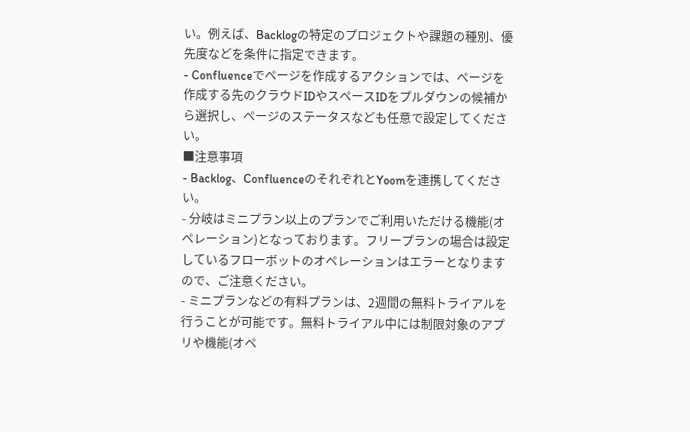い。例えば、Backlogの特定のプロジェクトや課題の種別、優先度などを条件に指定できます。
- Confluenceでページを作成するアクションでは、ページを作成する先のクラウドIDやスペースIDをプルダウンの候補から選択し、ページのステータスなども任意で設定してください。
■注意事項
- Backlog、ConfluenceのそれぞれとYoomを連携してください。
- 分岐はミニプラン以上のプランでご利用いただける機能(オペレーション)となっております。フリープランの場合は設定しているフローボットのオペレーションはエラーとなりますので、ご注意ください。
- ミニプランなどの有料プランは、2週間の無料トライアルを行うことが可能です。無料トライアル中には制限対象のアプリや機能(オペ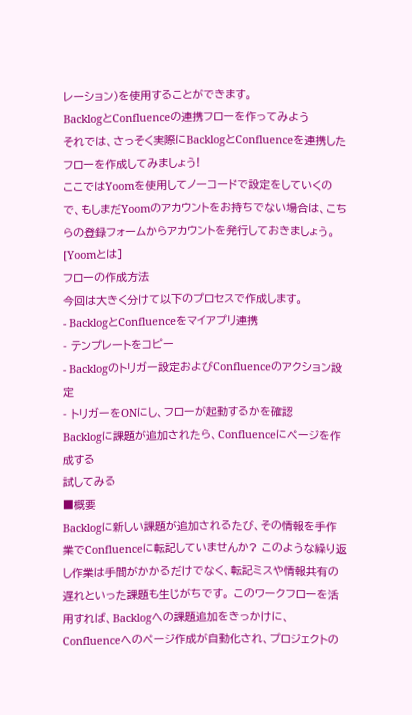レーション)を使用することができます。
BacklogとConfluenceの連携フローを作ってみよう
それでは、さっそく実際にBacklogとConfluenceを連携したフローを作成してみましょう!
ここではYoomを使用してノーコードで設定をしていくので、もしまだYoomのアカウントをお持ちでない場合は、こちらの登録フォームからアカウントを発行しておきましょう。
[Yoomとは]
フローの作成方法
今回は大きく分けて以下のプロセスで作成します。
- BacklogとConfluenceをマイアプリ連携
- テンプレートをコピー
- Backlogのトリガー設定およびConfluenceのアクション設定
- トリガーをONにし、フローが起動するかを確認
Backlogに課題が追加されたら、Confluenceにページを作成する
試してみる
■概要
Backlogに新しい課題が追加されるたび、その情報を手作業でConfluenceに転記していませんか? このような繰り返し作業は手間がかかるだけでなく、転記ミスや情報共有の遅れといった課題も生じがちです。 このワークフローを活用すれば、Backlogへの課題追加をきっかけに、Confluenceへのページ作成が自動化され、プロジェクトの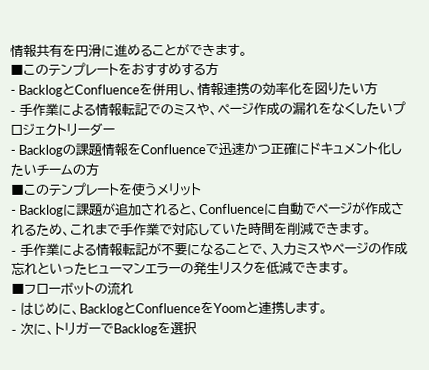情報共有を円滑に進めることができます。
■このテンプレートをおすすめする方
- BacklogとConfluenceを併用し、情報連携の効率化を図りたい方
- 手作業による情報転記でのミスや、ページ作成の漏れをなくしたいプロジェクトリーダー
- Backlogの課題情報をConfluenceで迅速かつ正確にドキュメント化したいチームの方
■このテンプレートを使うメリット
- Backlogに課題が追加されると、Confluenceに自動でページが作成されるため、これまで手作業で対応していた時間を削減できます。
- 手作業による情報転記が不要になることで、入力ミスやページの作成忘れといったヒューマンエラーの発生リスクを低減できます。
■フローボットの流れ
- はじめに、BacklogとConfluenceをYoomと連携します。
- 次に、トリガーでBacklogを選択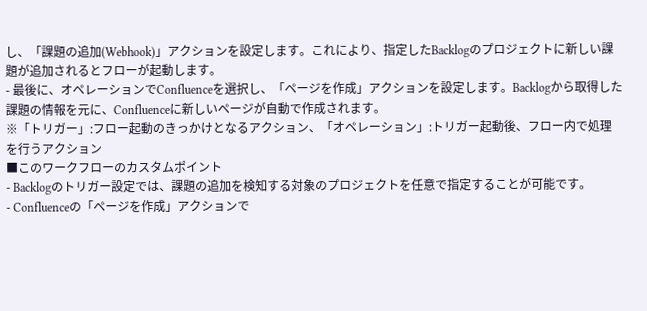し、「課題の追加(Webhook)」アクションを設定します。これにより、指定したBacklogのプロジェクトに新しい課題が追加されるとフローが起動します。
- 最後に、オペレーションでConfluenceを選択し、「ページを作成」アクションを設定します。Backlogから取得した課題の情報を元に、Confluenceに新しいページが自動で作成されます。
※「トリガー」:フロー起動のきっかけとなるアクション、「オペレーション」:トリガー起動後、フロー内で処理を行うアクション
■このワークフローのカスタムポイント
- Backlogのトリガー設定では、課題の追加を検知する対象のプロジェクトを任意で指定することが可能です。
- Confluenceの「ページを作成」アクションで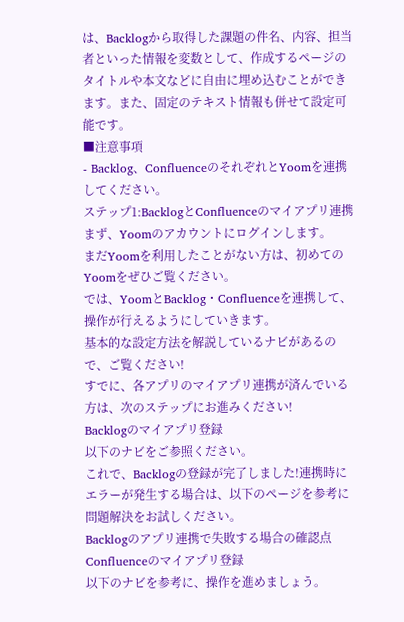は、Backlogから取得した課題の件名、内容、担当者といった情報を変数として、作成するページのタイトルや本文などに自由に埋め込むことができます。また、固定のテキスト情報も併せて設定可能です。
■注意事項
- Backlog、ConfluenceのそれぞれとYoomを連携してください。
ステップ1:BacklogとConfluenceのマイアプリ連携
まず、Yoomのアカウントにログインします。
まだYoomを利用したことがない方は、初めてのYoomをぜひご覧ください。
では、YoomとBacklog・Confluenceを連携して、操作が行えるようにしていきます。
基本的な設定方法を解説しているナビがあるので、ご覧ください!
すでに、各アプリのマイアプリ連携が済んでいる方は、次のステップにお進みください!
Backlogのマイアプリ登録
以下のナビをご参照ください。
これで、Backlogの登録が完了しました!連携時にエラーが発生する場合は、以下のページを参考に問題解決をお試しください。
Backlogのアプリ連携で失敗する場合の確認点
Confluenceのマイアプリ登録
以下のナビを参考に、操作を進めましょう。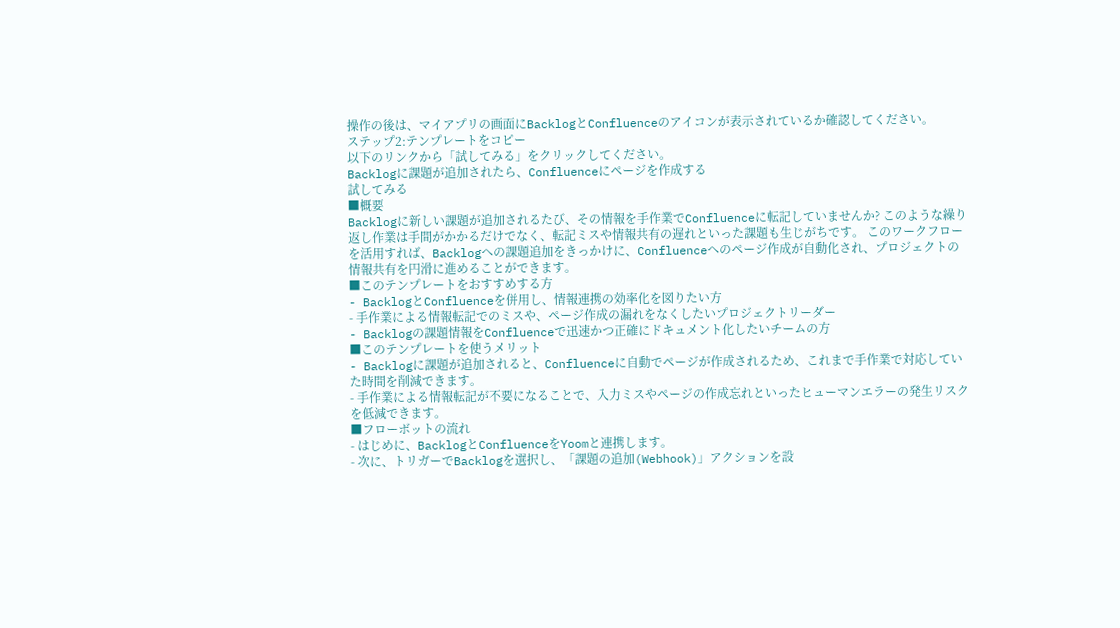操作の後は、マイアプリの画面にBacklogとConfluenceのアイコンが表示されているか確認してください。
ステップ2:テンプレートをコピー
以下のリンクから「試してみる」をクリックしてください。
Backlogに課題が追加されたら、Confluenceにページを作成する
試してみる
■概要
Backlogに新しい課題が追加されるたび、その情報を手作業でConfluenceに転記していませんか? このような繰り返し作業は手間がかかるだけでなく、転記ミスや情報共有の遅れといった課題も生じがちです。 このワークフローを活用すれば、Backlogへの課題追加をきっかけに、Confluenceへのページ作成が自動化され、プロジェクトの情報共有を円滑に進めることができます。
■このテンプレートをおすすめする方
- BacklogとConfluenceを併用し、情報連携の効率化を図りたい方
- 手作業による情報転記でのミスや、ページ作成の漏れをなくしたいプロジェクトリーダー
- Backlogの課題情報をConfluenceで迅速かつ正確にドキュメント化したいチームの方
■このテンプレートを使うメリット
- Backlogに課題が追加されると、Confluenceに自動でページが作成されるため、これまで手作業で対応していた時間を削減できます。
- 手作業による情報転記が不要になることで、入力ミスやページの作成忘れといったヒューマンエラーの発生リスクを低減できます。
■フローボットの流れ
- はじめに、BacklogとConfluenceをYoomと連携します。
- 次に、トリガーでBacklogを選択し、「課題の追加(Webhook)」アクションを設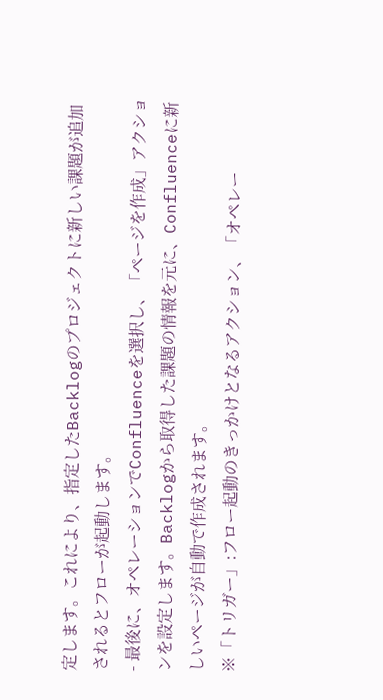定します。これにより、指定したBacklogのプロジェクトに新しい課題が追加されるとフローが起動します。
- 最後に、オペレーションでConfluenceを選択し、「ページを作成」アクションを設定します。Backlogから取得した課題の情報を元に、Confluenceに新しいページが自動で作成されます。
※「トリガー」:フロー起動のきっかけとなるアクション、「オペレー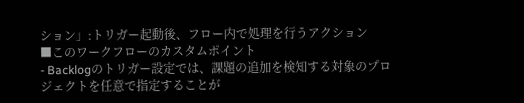ション」:トリガー起動後、フロー内で処理を行うアクション
■このワークフローのカスタムポイント
- Backlogのトリガー設定では、課題の追加を検知する対象のプロジェクトを任意で指定することが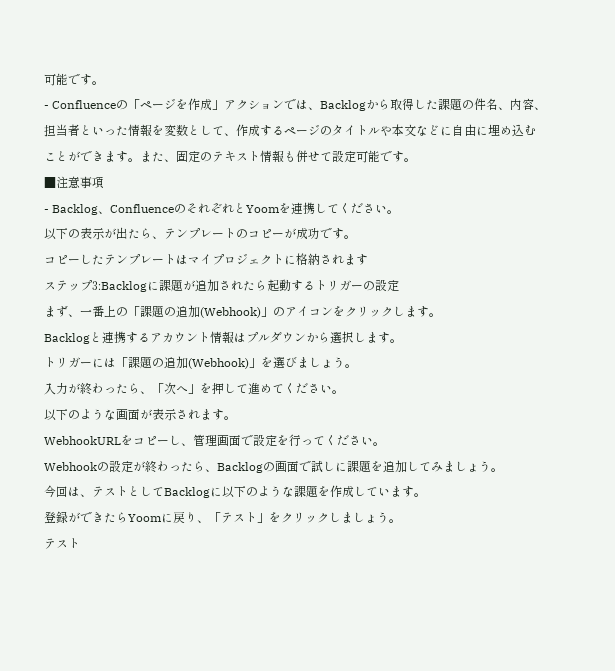可能です。
- Confluenceの「ページを作成」アクションでは、Backlogから取得した課題の件名、内容、担当者といった情報を変数として、作成するページのタイトルや本文などに自由に埋め込むことができます。また、固定のテキスト情報も併せて設定可能です。
■注意事項
- Backlog、ConfluenceのそれぞれとYoomを連携してください。
以下の表示が出たら、テンプレートのコピーが成功です。
コピーしたテンプレートはマイプロジェクトに格納されます
ステップ3:Backlogに課題が追加されたら起動するトリガーの設定
まず、一番上の「課題の追加(Webhook)」のアイコンをクリックします。
Backlogと連携するアカウント情報はプルダウンから選択します。
トリガーには「課題の追加(Webhook)」を選びましょう。
入力が終わったら、「次へ」を押して進めてください。
以下のような画面が表示されます。
WebhookURLをコピーし、管理画面で設定を行ってください。
Webhookの設定が終わったら、Backlogの画面で試しに課題を追加してみましょう。
今回は、テストとしてBacklogに以下のような課題を作成しています。
登録ができたらYoomに戻り、「テスト」をクリックしましょう。
テスト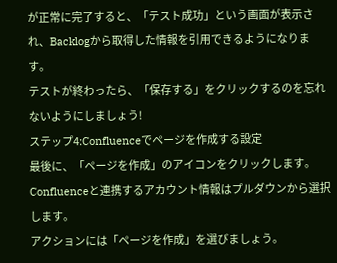が正常に完了すると、「テスト成功」という画面が表示され、Backlogから取得した情報を引用できるようになります。
テストが終わったら、「保存する」をクリックするのを忘れないようにしましょう!
ステップ4:Confluenceでページを作成する設定
最後に、「ページを作成」のアイコンをクリックします。
Confluenceと連携するアカウント情報はプルダウンから選択します。
アクションには「ページを作成」を選びましょう。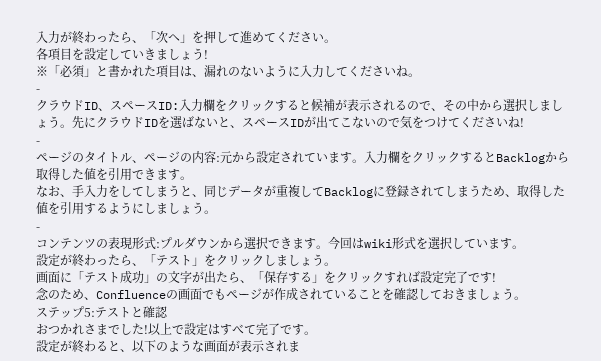入力が終わったら、「次へ」を押して進めてください。
各項目を設定していきましょう!
※「必須」と書かれた項目は、漏れのないように入力してくださいね。
-
クラウドID、スペースID:入力欄をクリックすると候補が表示されるので、その中から選択しましょう。先にクラウドIDを選ばないと、スペースIDが出てこないので気をつけてくださいね!
-
ページのタイトル、ページの内容:元から設定されています。入力欄をクリックするとBacklogから取得した値を引用できます。
なお、手入力をしてしまうと、同じデータが重複してBacklogに登録されてしまうため、取得した値を引用するようにしましょう。
-
コンテンツの表現形式:プルダウンから選択できます。今回はwiki形式を選択しています。
設定が終わったら、「テスト」をクリックしましょう。
画面に「テスト成功」の文字が出たら、「保存する」をクリックすれば設定完了です!
念のため、Confluenceの画面でもページが作成されていることを確認しておきましょう。
ステップ5:テストと確認
おつかれさまでした!以上で設定はすべて完了です。
設定が終わると、以下のような画面が表示されま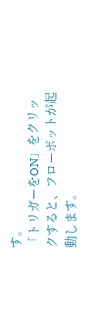す。
「トリガーをON」をクリックすると、フローボットが起動します。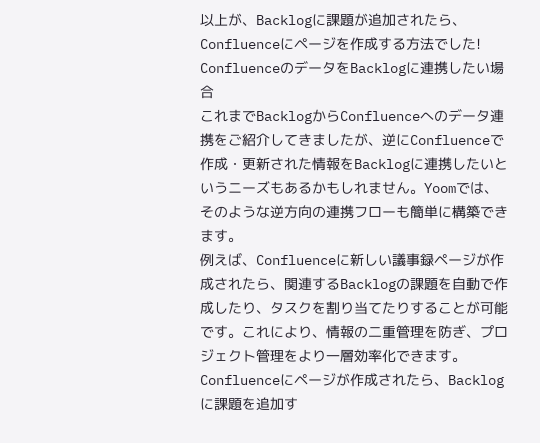以上が、Backlogに課題が追加されたら、Confluenceにページを作成する方法でした!
ConfluenceのデータをBacklogに連携したい場合
これまでBacklogからConfluenceへのデータ連携をご紹介してきましたが、逆にConfluenceで作成・更新された情報をBacklogに連携したいというニーズもあるかもしれません。Yoomでは、そのような逆方向の連携フローも簡単に構築できます。
例えば、Confluenceに新しい議事録ページが作成されたら、関連するBacklogの課題を自動で作成したり、タスクを割り当てたりすることが可能です。これにより、情報の二重管理を防ぎ、プロジェクト管理をより一層効率化できます。
Confluenceにページが作成されたら、Backlogに課題を追加す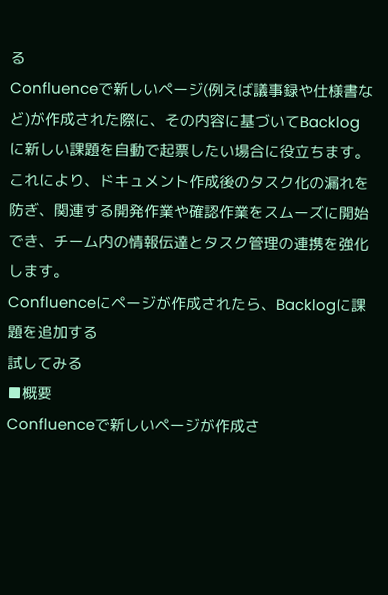る
Confluenceで新しいページ(例えば議事録や仕様書など)が作成された際に、その内容に基づいてBacklogに新しい課題を自動で起票したい場合に役立ちます。
これにより、ドキュメント作成後のタスク化の漏れを防ぎ、関連する開発作業や確認作業をスムーズに開始でき、チーム内の情報伝達とタスク管理の連携を強化します。
Confluenceにページが作成されたら、Backlogに課題を追加する
試してみる
■概要
Confluenceで新しいページが作成さ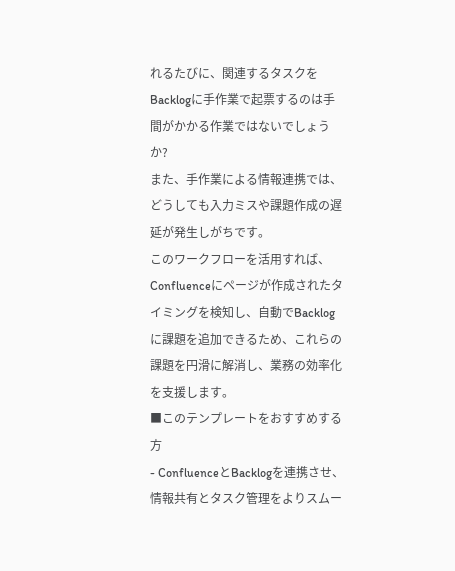れるたびに、関連するタスクをBacklogに手作業で起票するのは手間がかかる作業ではないでしょうか?
また、手作業による情報連携では、どうしても入力ミスや課題作成の遅延が発生しがちです。
このワークフローを活用すれば、Confluenceにページが作成されたタイミングを検知し、自動でBacklogに課題を追加できるため、これらの課題を円滑に解消し、業務の効率化を支援します。
■このテンプレートをおすすめする方
- ConfluenceとBacklogを連携させ、情報共有とタスク管理をよりスムー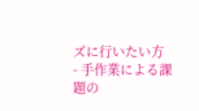ズに行いたい方
- 手作業による課題の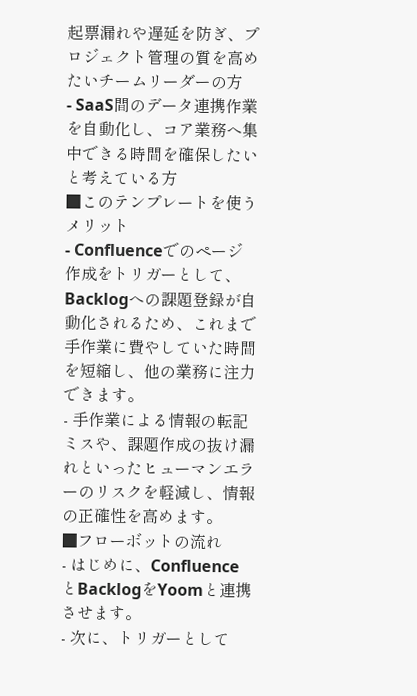起票漏れや遅延を防ぎ、プロジェクト管理の質を高めたいチームリーダーの方
- SaaS間のデータ連携作業を自動化し、コア業務へ集中できる時間を確保したいと考えている方
■このテンプレートを使うメリット
- Confluenceでのページ作成をトリガーとして、Backlogへの課題登録が自動化されるため、これまで手作業に費やしていた時間を短縮し、他の業務に注力できます。
- 手作業による情報の転記ミスや、課題作成の抜け漏れといったヒューマンエラーのリスクを軽減し、情報の正確性を高めます。
■フローボットの流れ
- はじめに、ConfluenceとBacklogをYoomと連携させます。
- 次に、トリガーとして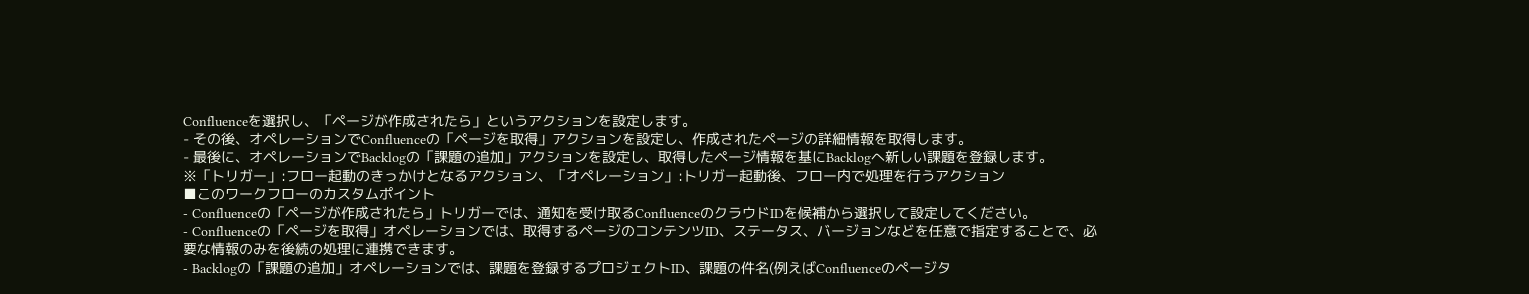Confluenceを選択し、「ページが作成されたら」というアクションを設定します。
- その後、オペレーションでConfluenceの「ページを取得」アクションを設定し、作成されたページの詳細情報を取得します。
- 最後に、オペレーションでBacklogの「課題の追加」アクションを設定し、取得したページ情報を基にBacklogへ新しい課題を登録します。
※「トリガー」:フロー起動のきっかけとなるアクション、「オペレーション」:トリガー起動後、フロー内で処理を行うアクション
■このワークフローのカスタムポイント
- Confluenceの「ページが作成されたら」トリガーでは、通知を受け取るConfluenceのクラウドIDを候補から選択して設定してください。
- Confluenceの「ページを取得」オペレーションでは、取得するページのコンテンツID、ステータス、バージョンなどを任意で指定することで、必要な情報のみを後続の処理に連携できます。
- Backlogの「課題の追加」オペレーションでは、課題を登録するプロジェクトID、課題の件名(例えばConfluenceのページタ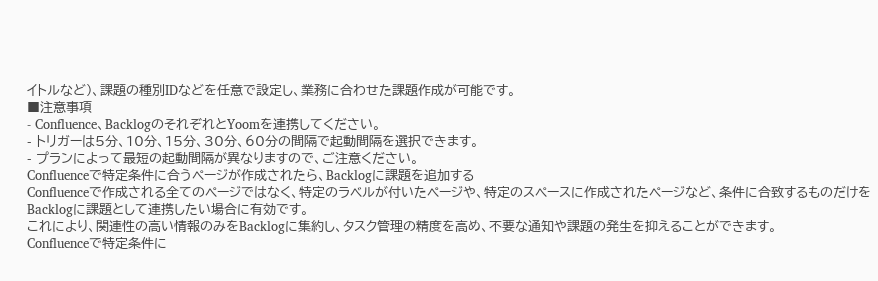イトルなど)、課題の種別IDなどを任意で設定し、業務に合わせた課題作成が可能です。
■注意事項
- Confluence、BacklogのそれぞれとYoomを連携してください。
- トリガーは5分、10分、15分、30分、60分の間隔で起動間隔を選択できます。
- プランによって最短の起動間隔が異なりますので、ご注意ください。
Confluenceで特定条件に合うページが作成されたら、Backlogに課題を追加する
Confluenceで作成される全てのページではなく、特定のラベルが付いたページや、特定のスペースに作成されたページなど、条件に合致するものだけをBacklogに課題として連携したい場合に有効です。
これにより、関連性の高い情報のみをBacklogに集約し、タスク管理の精度を高め、不要な通知や課題の発生を抑えることができます。
Confluenceで特定条件に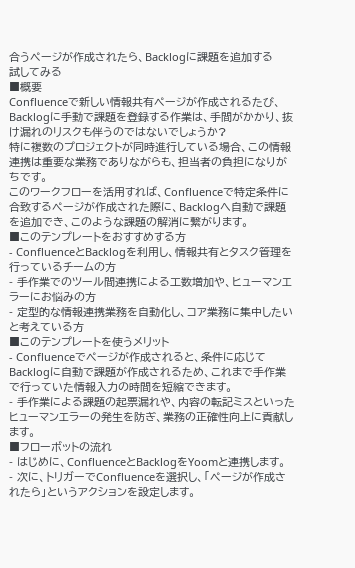合うページが作成されたら、Backlogに課題を追加する
試してみる
■概要
Confluenceで新しい情報共有ページが作成されるたび、Backlogに手動で課題を登録する作業は、手間がかかり、抜け漏れのリスクも伴うのではないでしょうか?
特に複数のプロジェクトが同時進行している場合、この情報連携は重要な業務でありながらも、担当者の負担になりがちです。
このワークフローを活用すれば、Confluenceで特定条件に合致するページが作成された際に、Backlogへ自動で課題を追加でき、このような課題の解消に繋がります。
■このテンプレートをおすすめする方
- ConfluenceとBacklogを利用し、情報共有とタスク管理を行っているチームの方
- 手作業でのツール間連携による工数増加や、ヒューマンエラーにお悩みの方
- 定型的な情報連携業務を自動化し、コア業務に集中したいと考えている方
■このテンプレートを使うメリット
- Confluenceでページが作成されると、条件に応じてBacklogに自動で課題が作成されるため、これまで手作業で行っていた情報入力の時間を短縮できます。
- 手作業による課題の起票漏れや、内容の転記ミスといったヒューマンエラーの発生を防ぎ、業務の正確性向上に貢献します。
■フローボットの流れ
- はじめに、ConfluenceとBacklogをYoomと連携します。
- 次に、トリガーでConfluenceを選択し、「ページが作成されたら」というアクションを設定します。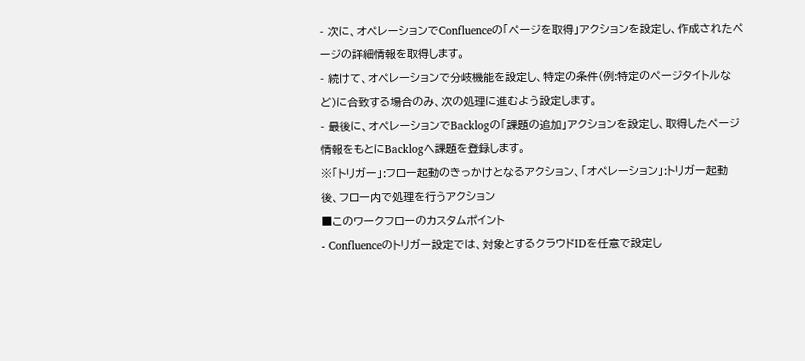- 次に、オペレーションでConfluenceの「ページを取得」アクションを設定し、作成されたページの詳細情報を取得します。
- 続けて、オペレーションで分岐機能を設定し、特定の条件(例:特定のページタイトルなど)に合致する場合のみ、次の処理に進むよう設定します。
- 最後に、オペレーションでBacklogの「課題の追加」アクションを設定し、取得したページ情報をもとにBacklogへ課題を登録します。
※「トリガー」:フロー起動のきっかけとなるアクション、「オペレーション」:トリガー起動後、フロー内で処理を行うアクション
■このワークフローのカスタムポイント
- Confluenceのトリガー設定では、対象とするクラウドIDを任意で設定し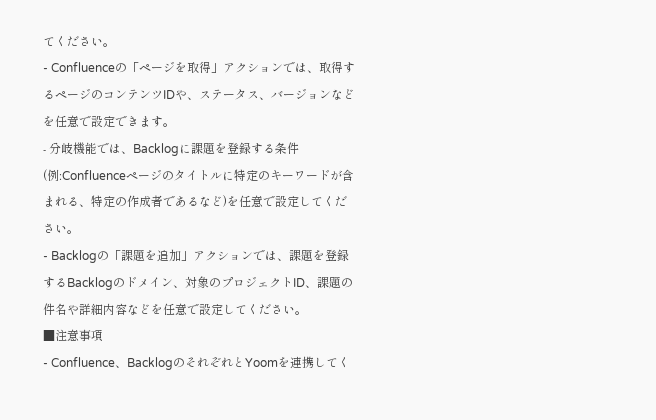てください。
- Confluenceの「ページを取得」アクションでは、取得するページのコンテンツIDや、ステータス、バージョンなどを任意で設定できます。
- 分岐機能では、Backlogに課題を登録する条件(例:Confluenceページのタイトルに特定のキーワードが含まれる、特定の作成者であるなど)を任意で設定してください。
- Backlogの「課題を追加」アクションでは、課題を登録するBacklogのドメイン、対象のプロジェクトID、課題の件名や詳細内容などを任意で設定してください。
■注意事項
- Confluence、BacklogのそれぞれとYoomを連携してく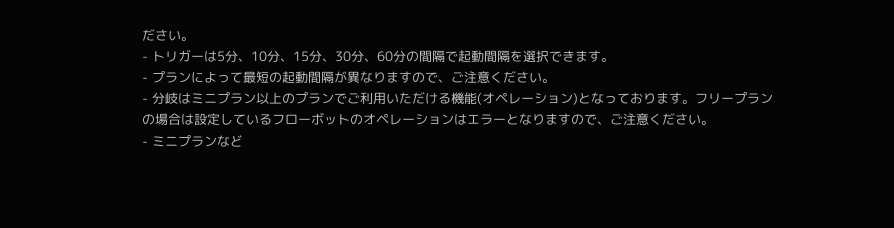ださい。
- トリガーは5分、10分、15分、30分、60分の間隔で起動間隔を選択できます。
- プランによって最短の起動間隔が異なりますので、ご注意ください。
- 分岐はミニプラン以上のプランでご利用いただける機能(オペレーション)となっております。フリープランの場合は設定しているフローボットのオペレーションはエラーとなりますので、ご注意ください。
- ミニプランなど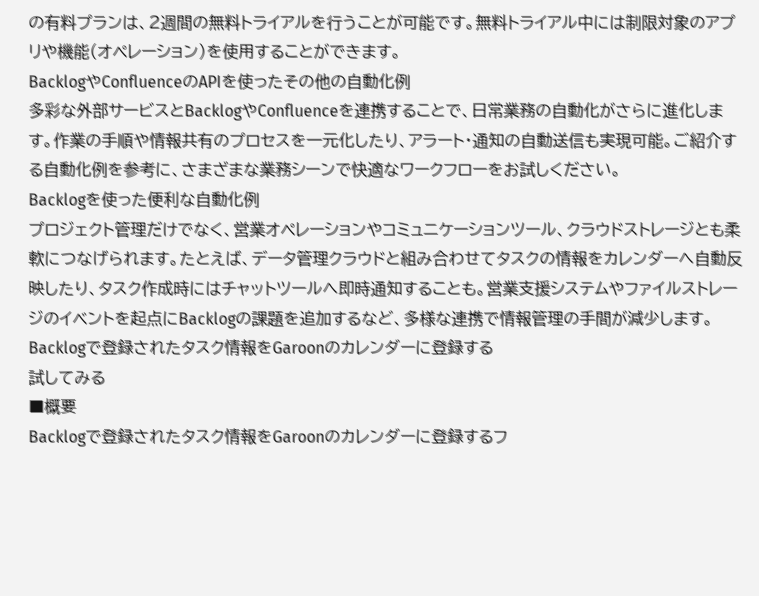の有料プランは、2週間の無料トライアルを行うことが可能です。無料トライアル中には制限対象のアプリや機能(オペレーション)を使用することができます。
BacklogやConfluenceのAPIを使ったその他の自動化例
多彩な外部サービスとBacklogやConfluenceを連携することで、日常業務の自動化がさらに進化します。作業の手順や情報共有のプロセスを一元化したり、アラート・通知の自動送信も実現可能。ご紹介する自動化例を参考に、さまざまな業務シーンで快適なワークフローをお試しください。
Backlogを使った便利な自動化例
プロジェクト管理だけでなく、営業オペレーションやコミュニケーションツール、クラウドストレージとも柔軟につなげられます。たとえば、データ管理クラウドと組み合わせてタスクの情報をカレンダーへ自動反映したり、タスク作成時にはチャットツールへ即時通知することも。営業支援システムやファイルストレージのイベントを起点にBacklogの課題を追加するなど、多様な連携で情報管理の手間が減少します。
Backlogで登録されたタスク情報をGaroonのカレンダーに登録する
試してみる
■概要
Backlogで登録されたタスク情報をGaroonのカレンダーに登録するフ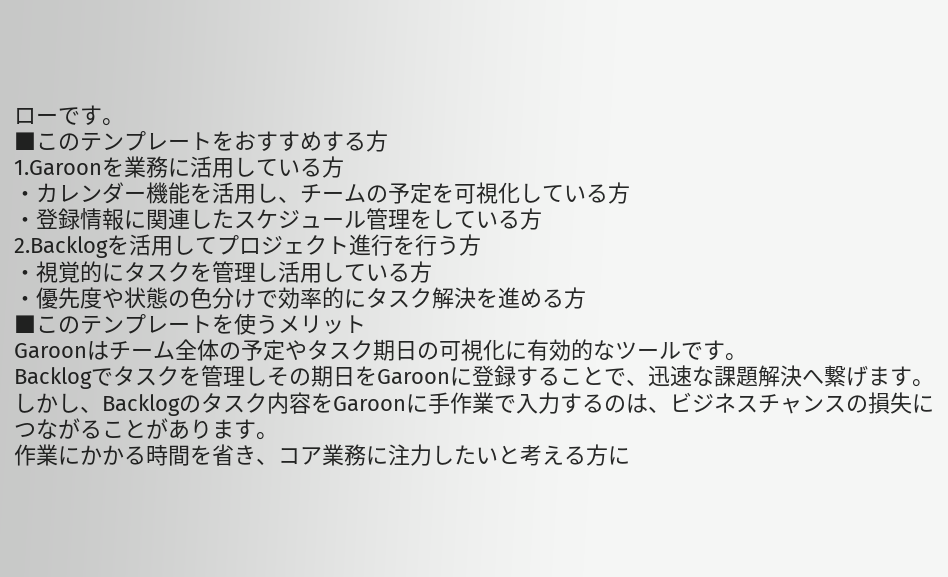ローです。
■このテンプレートをおすすめする方
1.Garoonを業務に活用している方
・カレンダー機能を活用し、チームの予定を可視化している方
・登録情報に関連したスケジュール管理をしている方
2.Backlogを活用してプロジェクト進行を行う方
・視覚的にタスクを管理し活用している方
・優先度や状態の色分けで効率的にタスク解決を進める方
■このテンプレートを使うメリット
Garoonはチーム全体の予定やタスク期日の可視化に有効的なツールです。
Backlogでタスクを管理しその期日をGaroonに登録することで、迅速な課題解決へ繋げます。
しかし、Backlogのタスク内容をGaroonに手作業で入力するのは、ビジネスチャンスの損失につながることがあります。
作業にかかる時間を省き、コア業務に注力したいと考える方に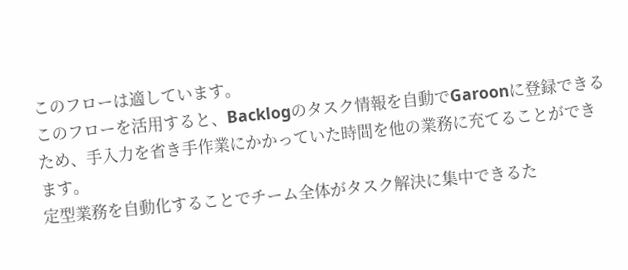このフローは適しています。
このフローを活用すると、Backlogのタスク情報を自動でGaroonに登録できるため、手入力を省き手作業にかかっていた時間を他の業務に充てることができます。
定型業務を自動化することでチーム全体がタスク解決に集中できるた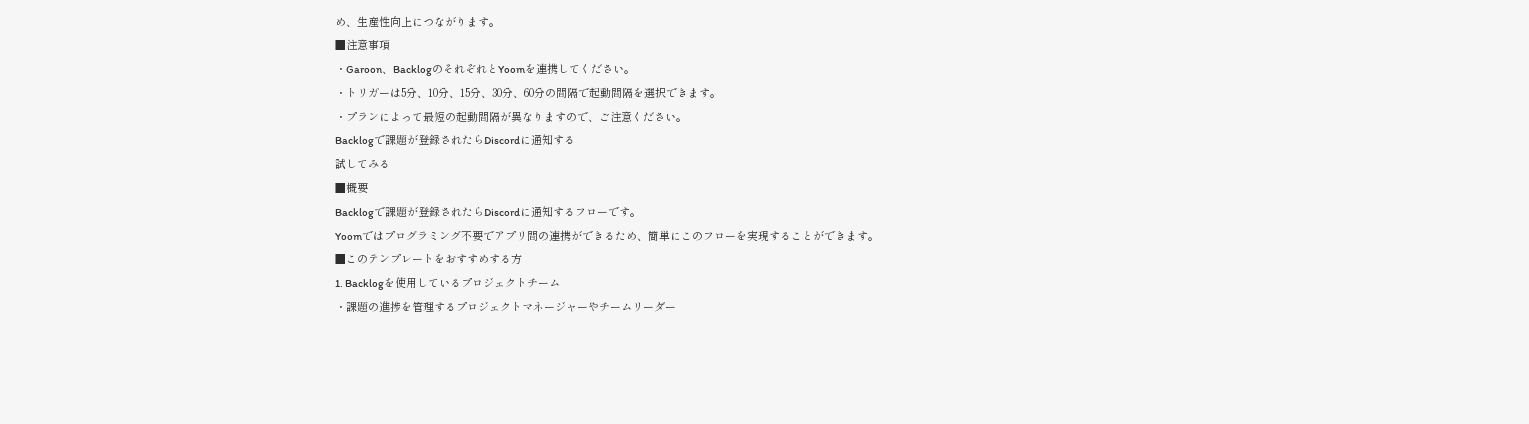め、生産性向上につながります。
■注意事項
・Garoon、BacklogのそれぞれとYoomを連携してください。
・トリガーは5分、10分、15分、30分、60分の間隔で起動間隔を選択できます。
・プランによって最短の起動間隔が異なりますので、ご注意ください。
Backlogで課題が登録されたらDiscordに通知する
試してみる
■概要
Backlogで課題が登録されたらDiscordに通知するフローです。
Yoomではプログラミング不要でアプリ間の連携ができるため、簡単にこのフローを実現することができます。
■このテンプレートをおすすめする方
1. Backlogを使用しているプロジェクトチーム
・課題の進捗を管理するプロジェクトマネージャーやチームリーダー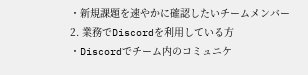・新規課題を速やかに確認したいチームメンバー
2. 業務でDiscordを利用している方
・Discordでチーム内のコミュニケ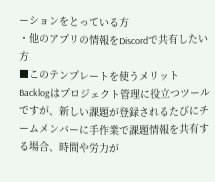ーションをとっている方
・他のアプリの情報をDiscordで共有したい方
■このテンプレートを使うメリット
Backlogはプロジェクト管理に役立つツールですが、新しい課題が登録されるたびにチームメンバーに手作業で課題情報を共有する場合、時間や労力が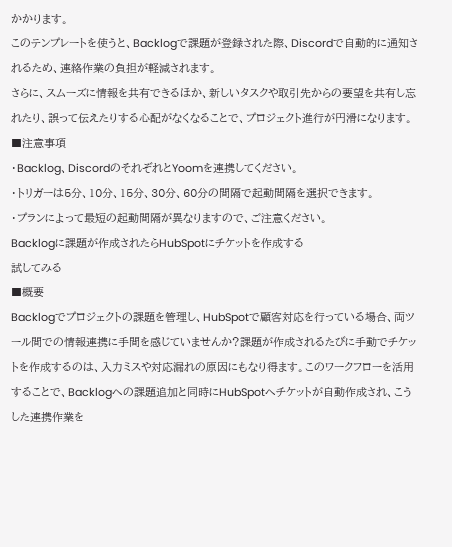かかります。
このテンプレートを使うと、Backlogで課題が登録された際、Discordで自動的に通知されるため、連絡作業の負担が軽減されます。
さらに、スムーズに情報を共有できるほか、新しいタスクや取引先からの要望を共有し忘れたり、誤って伝えたりする心配がなくなることで、プロジェクト進行が円滑になります。
■注意事項
・Backlog、DiscordのそれぞれとYoomを連携してください。
・トリガーは5分、10分、15分、30分、60分の間隔で起動間隔を選択できます。
・プランによって最短の起動間隔が異なりますので、ご注意ください。
Backlogに課題が作成されたらHubSpotにチケットを作成する
試してみる
■概要
Backlogでプロジェクトの課題を管理し、HubSpotで顧客対応を行っている場合、両ツール間での情報連携に手間を感じていませんか?課題が作成されるたびに手動でチケットを作成するのは、入力ミスや対応漏れの原因にもなり得ます。このワークフローを活用することで、Backlogへの課題追加と同時にHubSpotへチケットが自動作成され、こうした連携作業を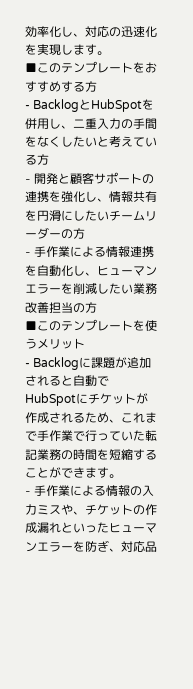効率化し、対応の迅速化を実現します。
■このテンプレートをおすすめする方
- BacklogとHubSpotを併用し、二重入力の手間をなくしたいと考えている方
- 開発と顧客サポートの連携を強化し、情報共有を円滑にしたいチームリーダーの方
- 手作業による情報連携を自動化し、ヒューマンエラーを削減したい業務改善担当の方
■このテンプレートを使うメリット
- Backlogに課題が追加されると自動でHubSpotにチケットが作成されるため、これまで手作業で行っていた転記業務の時間を短縮することができます。
- 手作業による情報の入力ミスや、チケットの作成漏れといったヒューマンエラーを防ぎ、対応品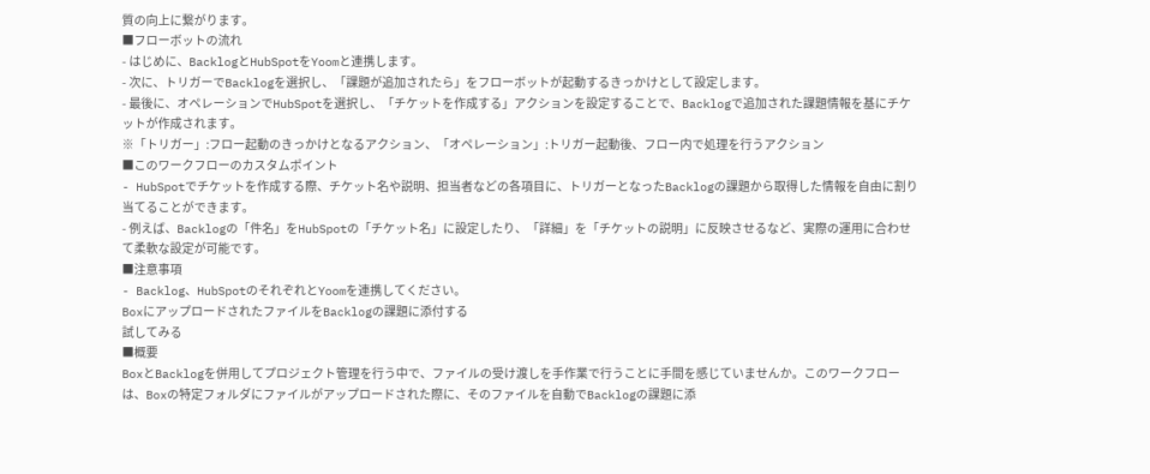質の向上に繋がります。
■フローボットの流れ
- はじめに、BacklogとHubSpotをYoomと連携します。
- 次に、トリガーでBacklogを選択し、「課題が追加されたら」をフローボットが起動するきっかけとして設定します。
- 最後に、オペレーションでHubSpotを選択し、「チケットを作成する」アクションを設定することで、Backlogで追加された課題情報を基にチケットが作成されます。
※「トリガー」:フロー起動のきっかけとなるアクション、「オペレーション」:トリガー起動後、フロー内で処理を行うアクション
■このワークフローのカスタムポイント
- HubSpotでチケットを作成する際、チケット名や説明、担当者などの各項目に、トリガーとなったBacklogの課題から取得した情報を自由に割り当てることができます。
- 例えば、Backlogの「件名」をHubSpotの「チケット名」に設定したり、「詳細」を「チケットの説明」に反映させるなど、実際の運用に合わせて柔軟な設定が可能です。
■注意事項
- Backlog、HubSpotのそれぞれとYoomを連携してください。
BoxにアップロードされたファイルをBacklogの課題に添付する
試してみる
■概要
BoxとBacklogを併用してプロジェクト管理を行う中で、ファイルの受け渡しを手作業で行うことに手間を感じていませんか。このワークフローは、Boxの特定フォルダにファイルがアップロードされた際に、そのファイルを自動でBacklogの課題に添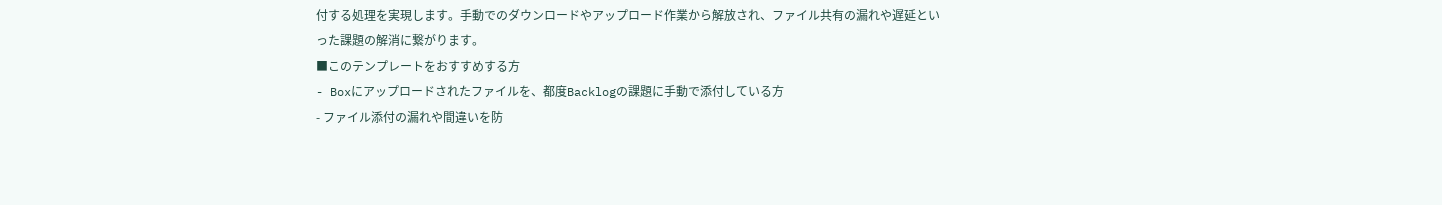付する処理を実現します。手動でのダウンロードやアップロード作業から解放され、ファイル共有の漏れや遅延といった課題の解消に繋がります。
■このテンプレートをおすすめする方
- Boxにアップロードされたファイルを、都度Backlogの課題に手動で添付している方
- ファイル添付の漏れや間違いを防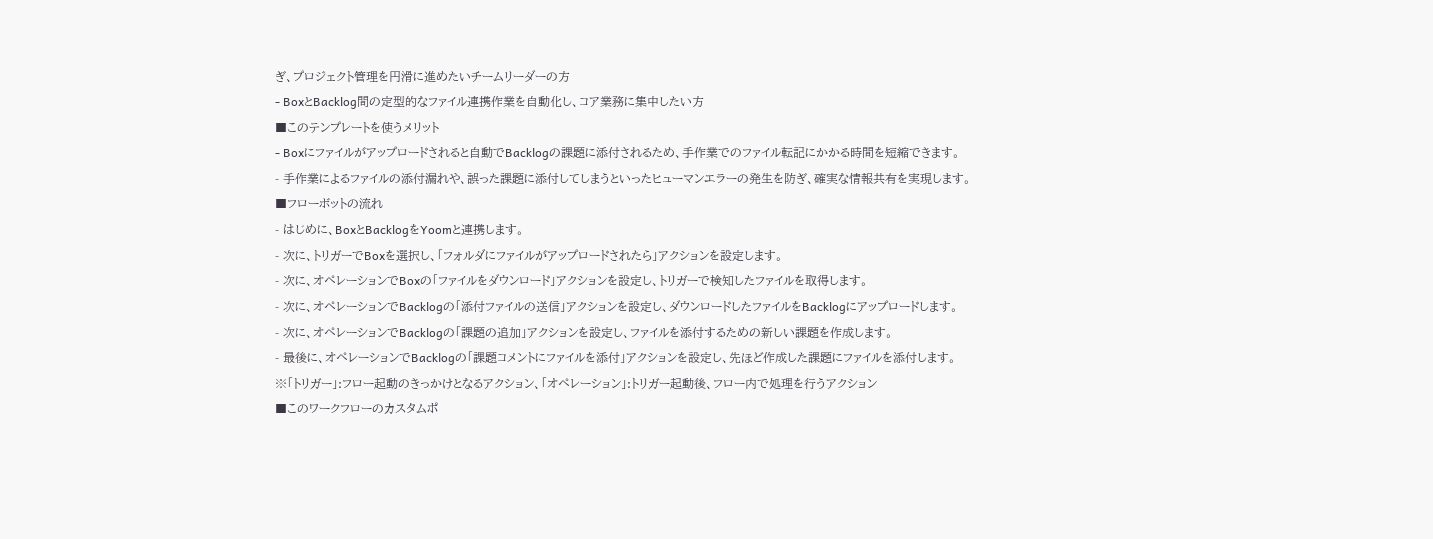ぎ、プロジェクト管理を円滑に進めたいチームリーダーの方
- BoxとBacklog間の定型的なファイル連携作業を自動化し、コア業務に集中したい方
■このテンプレートを使うメリット
- Boxにファイルがアップロードされると自動でBacklogの課題に添付されるため、手作業でのファイル転記にかかる時間を短縮できます。
- 手作業によるファイルの添付漏れや、誤った課題に添付してしまうといったヒューマンエラーの発生を防ぎ、確実な情報共有を実現します。
■フローボットの流れ
- はじめに、BoxとBacklogをYoomと連携します。
- 次に、トリガーでBoxを選択し、「フォルダにファイルがアップロードされたら」アクションを設定します。
- 次に、オペレーションでBoxの「ファイルをダウンロード」アクションを設定し、トリガーで検知したファイルを取得します。
- 次に、オペレーションでBacklogの「添付ファイルの送信」アクションを設定し、ダウンロードしたファイルをBacklogにアップロードします。
- 次に、オペレーションでBacklogの「課題の追加」アクションを設定し、ファイルを添付するための新しい課題を作成します。
- 最後に、オペレーションでBacklogの「課題コメントにファイルを添付」アクションを設定し、先ほど作成した課題にファイルを添付します。
※「トリガー」:フロー起動のきっかけとなるアクション、「オペレーション」:トリガー起動後、フロー内で処理を行うアクション
■このワークフローのカスタムポ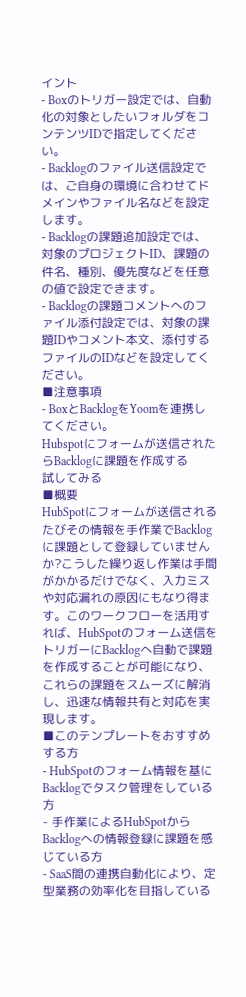イント
- Boxのトリガー設定では、自動化の対象としたいフォルダをコンテンツIDで指定してください。
- Backlogのファイル送信設定では、ご自身の環境に合わせてドメインやファイル名などを設定します。
- Backlogの課題追加設定では、対象のプロジェクトID、課題の件名、種別、優先度などを任意の値で設定できます。
- Backlogの課題コメントへのファイル添付設定では、対象の課題IDやコメント本文、添付するファイルのIDなどを設定してください。
■注意事項
- BoxとBacklogをYoomを連携してください。
Hubspotにフォームが送信されたらBacklogに課題を作成する
試してみる
■概要
HubSpotにフォームが送信されるたびその情報を手作業でBacklogに課題として登録していませんか?こうした繰り返し作業は手間がかかるだけでなく、入力ミスや対応漏れの原因にもなり得ます。このワークフローを活用すれば、HubSpotのフォーム送信をトリガーにBacklogへ自動で課題を作成することが可能になり、これらの課題をスムーズに解消し、迅速な情報共有と対応を実現します。
■このテンプレートをおすすめする方
- HubSpotのフォーム情報を基にBacklogでタスク管理をしている方
- 手作業によるHubSpotからBacklogへの情報登録に課題を感じている方
- SaaS間の連携自動化により、定型業務の効率化を目指している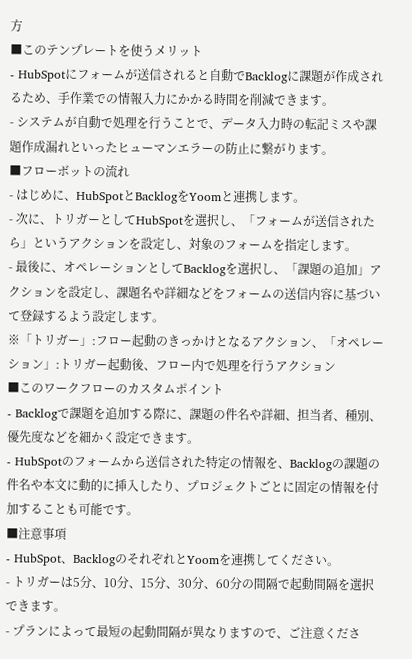方
■このテンプレートを使うメリット
- HubSpotにフォームが送信されると自動でBacklogに課題が作成されるため、手作業での情報入力にかかる時間を削減できます。
- システムが自動で処理を行うことで、データ入力時の転記ミスや課題作成漏れといったヒューマンエラーの防止に繋がります。
■フローボットの流れ
- はじめに、HubSpotとBacklogをYoomと連携します。
- 次に、トリガーとしてHubSpotを選択し、「フォームが送信されたら」というアクションを設定し、対象のフォームを指定します。
- 最後に、オペレーションとしてBacklogを選択し、「課題の追加」アクションを設定し、課題名や詳細などをフォームの送信内容に基づいて登録するよう設定します。
※「トリガー」:フロー起動のきっかけとなるアクション、「オペレーション」:トリガー起動後、フロー内で処理を行うアクション
■このワークフローのカスタムポイント
- Backlogで課題を追加する際に、課題の件名や詳細、担当者、種別、優先度などを細かく設定できます。
- HubSpotのフォームから送信された特定の情報を、Backlogの課題の件名や本文に動的に挿入したり、プロジェクトごとに固定の情報を付加することも可能です。
■注意事項
- HubSpot、BacklogのそれぞれとYoomを連携してください。
- トリガーは5分、10分、15分、30分、60分の間隔で起動間隔を選択できます。
- プランによって最短の起動間隔が異なりますので、ご注意くださ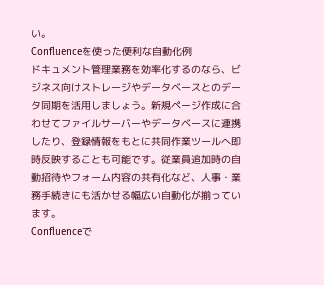い。
Confluenceを使った便利な自動化例
ドキュメント管理業務を効率化するのなら、ビジネス向けストレージやデータベースとのデータ同期を活用しましょう。新規ページ作成に合わせてファイルサーバーやデータベースに連携したり、登録情報をもとに共同作業ツールへ即時反映することも可能です。従業員追加時の自動招待やフォーム内容の共有化など、人事・業務手続きにも活かせる幅広い自動化が揃っています。
Confluenceで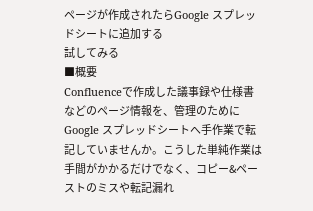ページが作成されたらGoogle スプレッドシートに追加する
試してみる
■概要
Confluenceで作成した議事録や仕様書などのページ情報を、管理のためにGoogle スプレッドシートへ手作業で転記していませんか。こうした単純作業は手間がかかるだけでなく、コピー&ペーストのミスや転記漏れ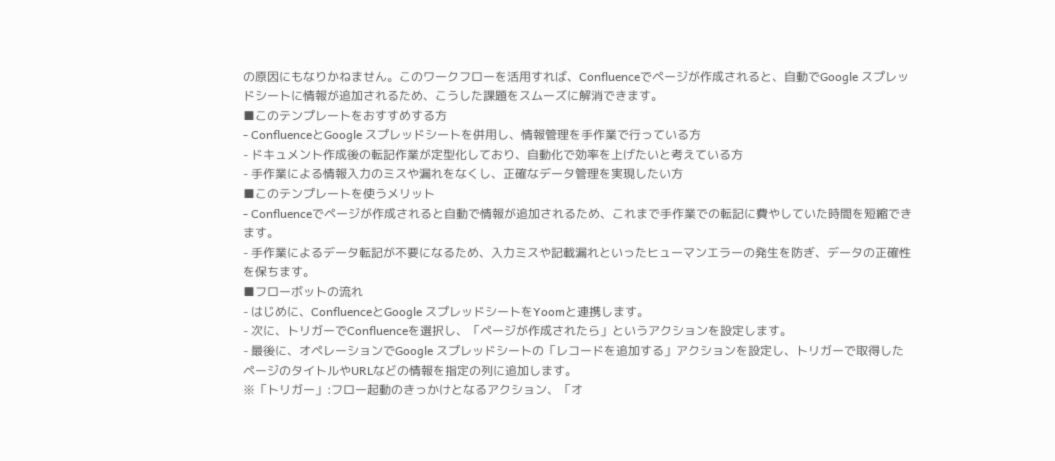の原因にもなりかねません。このワークフローを活用すれば、Confluenceでページが作成されると、自動でGoogle スプレッドシートに情報が追加されるため、こうした課題をスムーズに解消できます。
■このテンプレートをおすすめする方
- ConfluenceとGoogle スプレッドシートを併用し、情報管理を手作業で行っている方
- ドキュメント作成後の転記作業が定型化しており、自動化で効率を上げたいと考えている方
- 手作業による情報入力のミスや漏れをなくし、正確なデータ管理を実現したい方
■このテンプレートを使うメリット
- Confluenceでページが作成されると自動で情報が追加されるため、これまで手作業での転記に費やしていた時間を短縮できます。
- 手作業によるデータ転記が不要になるため、入力ミスや記載漏れといったヒューマンエラーの発生を防ぎ、データの正確性を保ちます。
■フローボットの流れ
- はじめに、ConfluenceとGoogle スプレッドシートをYoomと連携します。
- 次に、トリガーでConfluenceを選択し、「ページが作成されたら」というアクションを設定します。
- 最後に、オペレーションでGoogle スプレッドシートの「レコードを追加する」アクションを設定し、トリガーで取得したページのタイトルやURLなどの情報を指定の列に追加します。
※「トリガー」:フロー起動のきっかけとなるアクション、「オ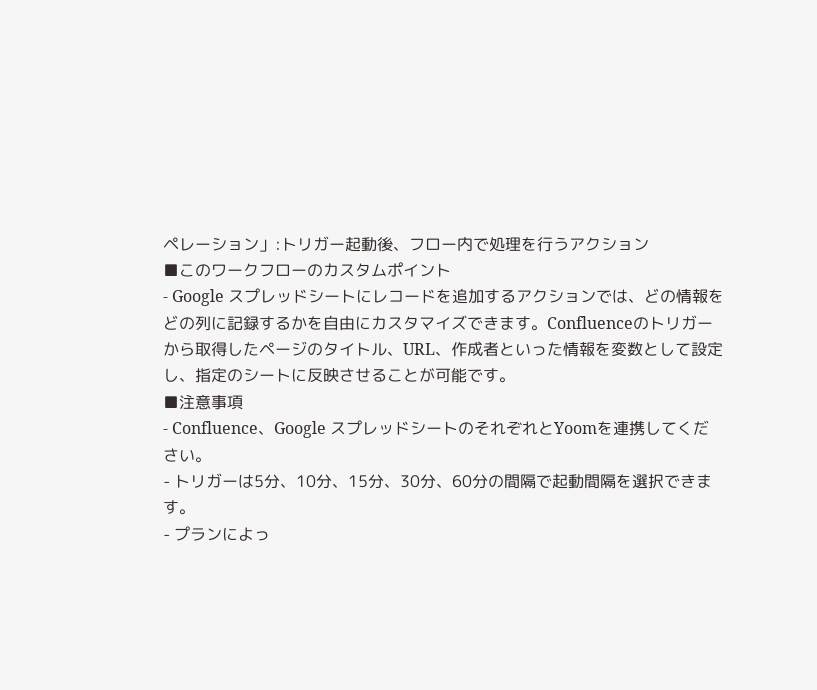ペレーション」:トリガー起動後、フロー内で処理を行うアクション
■このワークフローのカスタムポイント
- Google スプレッドシートにレコードを追加するアクションでは、どの情報をどの列に記録するかを自由にカスタマイズできます。Confluenceのトリガーから取得したページのタイトル、URL、作成者といった情報を変数として設定し、指定のシートに反映させることが可能です。
■注意事項
- Confluence、Google スプレッドシートのそれぞれとYoomを連携してください。
- トリガーは5分、10分、15分、30分、60分の間隔で起動間隔を選択できます。
- プランによっ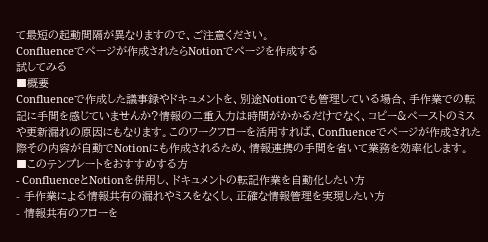て最短の起動間隔が異なりますので、ご注意ください。
Confluenceでページが作成されたらNotionでページを作成する
試してみる
■概要
Confluenceで作成した議事録やドキュメントを、別途Notionでも管理している場合、手作業での転記に手間を感じていませんか?情報の二重入力は時間がかかるだけでなく、コピー&ペーストのミスや更新漏れの原因にもなります。このワークフローを活用すれば、Confluenceでページが作成された際その内容が自動でNotionにも作成されるため、情報連携の手間を省いて業務を効率化します。
■このテンプレートをおすすめする方
- ConfluenceとNotionを併用し、ドキュメントの転記作業を自動化したい方
- 手作業による情報共有の漏れやミスをなくし、正確な情報管理を実現したい方
- 情報共有のフローを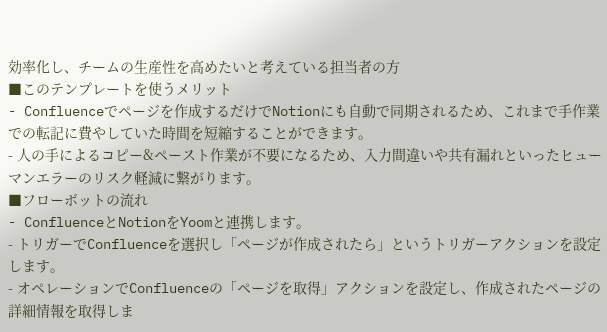効率化し、チームの生産性を高めたいと考えている担当者の方
■このテンプレートを使うメリット
- Confluenceでページを作成するだけでNotionにも自動で同期されるため、これまで手作業での転記に費やしていた時間を短縮することができます。
- 人の手によるコピー&ペースト作業が不要になるため、入力間違いや共有漏れといったヒューマンエラーのリスク軽減に繋がります。
■フローボットの流れ
- ConfluenceとNotionをYoomと連携します。
- トリガーでConfluenceを選択し「ページが作成されたら」というトリガーアクションを設定します。
- オペレーションでConfluenceの「ページを取得」アクションを設定し、作成されたページの詳細情報を取得しま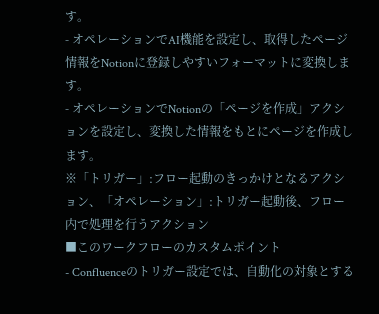す。
- オペレーションでAI機能を設定し、取得したページ情報をNotionに登録しやすいフォーマットに変換します。
- オペレーションでNotionの「ページを作成」アクションを設定し、変換した情報をもとにページを作成します。
※「トリガー」:フロー起動のきっかけとなるアクション、「オペレーション」:トリガー起動後、フロー内で処理を行うアクション
■このワークフローのカスタムポイント
- Confluenceのトリガー設定では、自動化の対象とする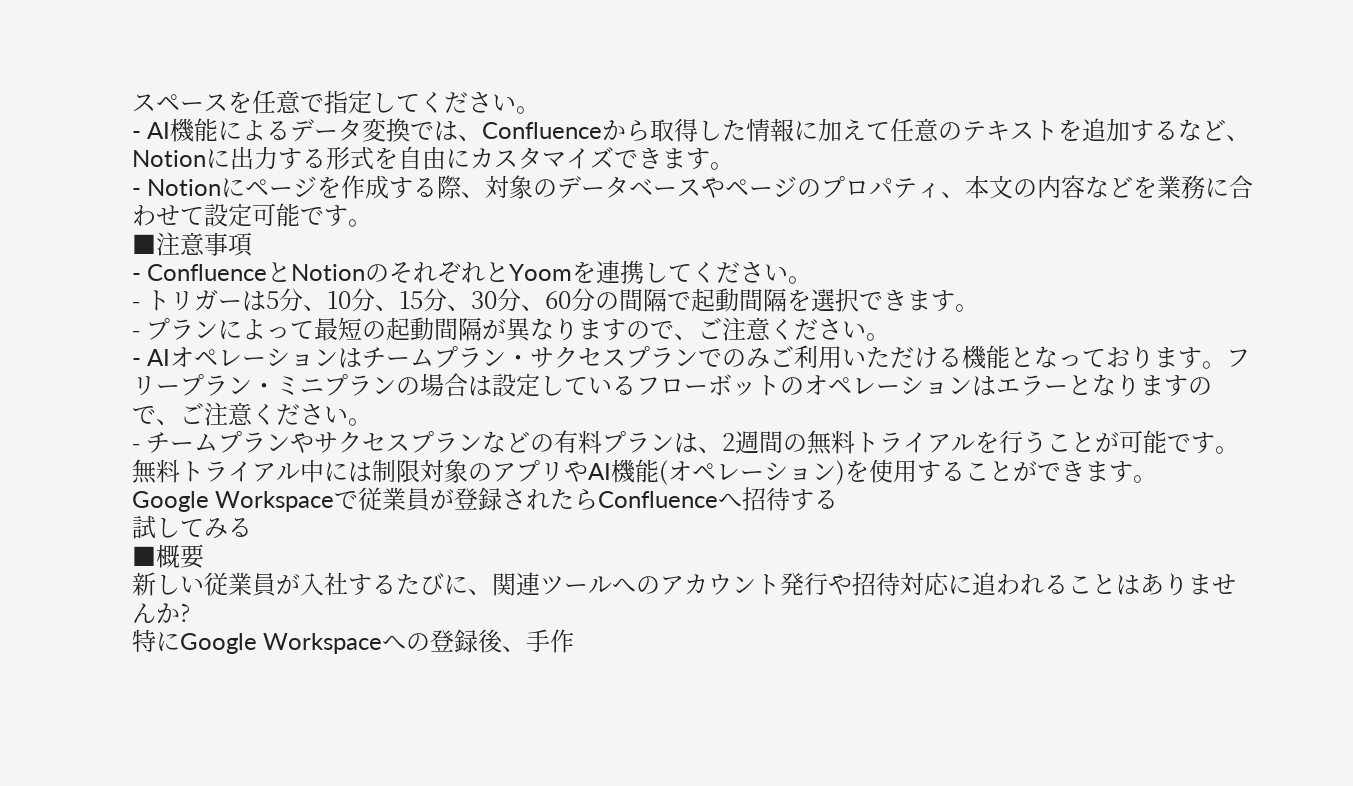スペースを任意で指定してください。
- AI機能によるデータ変換では、Confluenceから取得した情報に加えて任意のテキストを追加するなど、Notionに出力する形式を自由にカスタマイズできます。
- Notionにページを作成する際、対象のデータベースやページのプロパティ、本文の内容などを業務に合わせて設定可能です。
■注意事項
- ConfluenceとNotionのそれぞれとYoomを連携してください。
- トリガーは5分、10分、15分、30分、60分の間隔で起動間隔を選択できます。
- プランによって最短の起動間隔が異なりますので、ご注意ください。
- AIオペレーションはチームプラン・サクセスプランでのみご利用いただける機能となっております。フリープラン・ミニプランの場合は設定しているフローボットのオペレーションはエラーとなりますので、ご注意ください。
- チームプランやサクセスプランなどの有料プランは、2週間の無料トライアルを行うことが可能です。無料トライアル中には制限対象のアプリやAI機能(オペレーション)を使用することができます。
Google Workspaceで従業員が登録されたらConfluenceへ招待する
試してみる
■概要
新しい従業員が入社するたびに、関連ツールへのアカウント発行や招待対応に追われることはありませんか?
特にGoogle Workspaceへの登録後、手作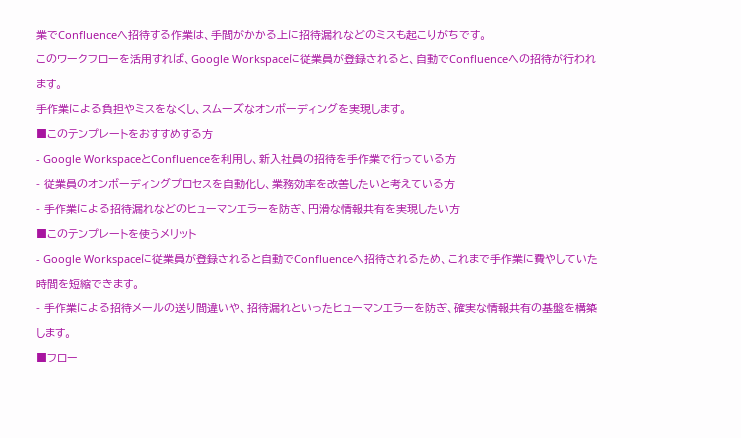業でConfluenceへ招待する作業は、手間がかかる上に招待漏れなどのミスも起こりがちです。
このワークフローを活用すれば、Google Workspaceに従業員が登録されると、自動でConfluenceへの招待が行われます。
手作業による負担やミスをなくし、スムーズなオンボーディングを実現します。
■このテンプレートをおすすめする方
- Google WorkspaceとConfluenceを利用し、新入社員の招待を手作業で行っている方
- 従業員のオンボーディングプロセスを自動化し、業務効率を改善したいと考えている方
- 手作業による招待漏れなどのヒューマンエラーを防ぎ、円滑な情報共有を実現したい方
■このテンプレートを使うメリット
- Google Workspaceに従業員が登録されると自動でConfluenceへ招待されるため、これまで手作業に費やしていた時間を短縮できます。
- 手作業による招待メールの送り間違いや、招待漏れといったヒューマンエラーを防ぎ、確実な情報共有の基盤を構築します。
■フロー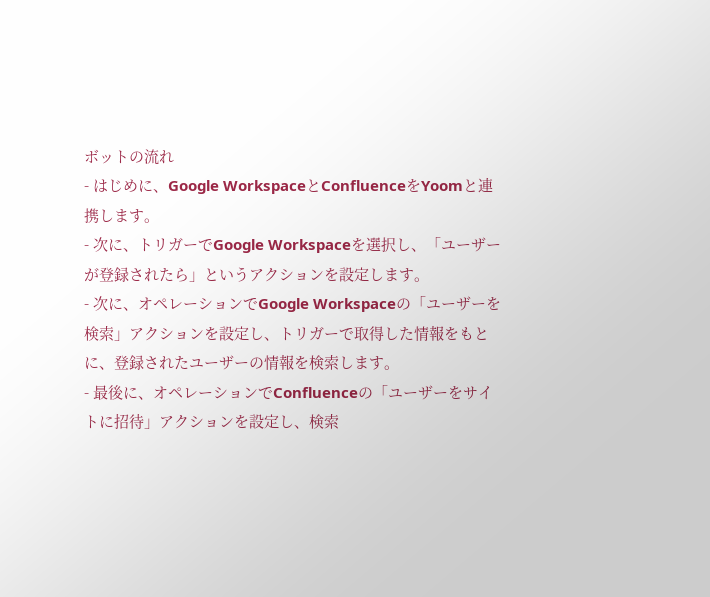ボットの流れ
- はじめに、Google WorkspaceとConfluenceをYoomと連携します。
- 次に、トリガーでGoogle Workspaceを選択し、「ユーザーが登録されたら」というアクションを設定します。
- 次に、オペレーションでGoogle Workspaceの「ユーザーを検索」アクションを設定し、トリガーで取得した情報をもとに、登録されたユーザーの情報を検索します。
- 最後に、オペレーションでConfluenceの「ユーザーをサイトに招待」アクションを設定し、検索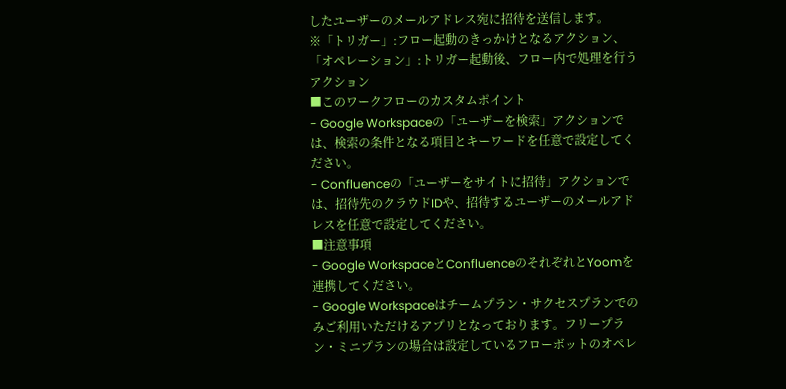したユーザーのメールアドレス宛に招待を送信します。
※「トリガー」:フロー起動のきっかけとなるアクション、「オペレーション」:トリガー起動後、フロー内で処理を行うアクション
■このワークフローのカスタムポイント
- Google Workspaceの「ユーザーを検索」アクションでは、検索の条件となる項目とキーワードを任意で設定してください。
- Confluenceの「ユーザーをサイトに招待」アクションでは、招待先のクラウドIDや、招待するユーザーのメールアドレスを任意で設定してください。
■注意事項
- Google WorkspaceとConfluenceのそれぞれとYoomを連携してください。
- Google Workspaceはチームプラン・サクセスプランでのみご利用いただけるアプリとなっております。フリープラン・ミニプランの場合は設定しているフローボットのオペレ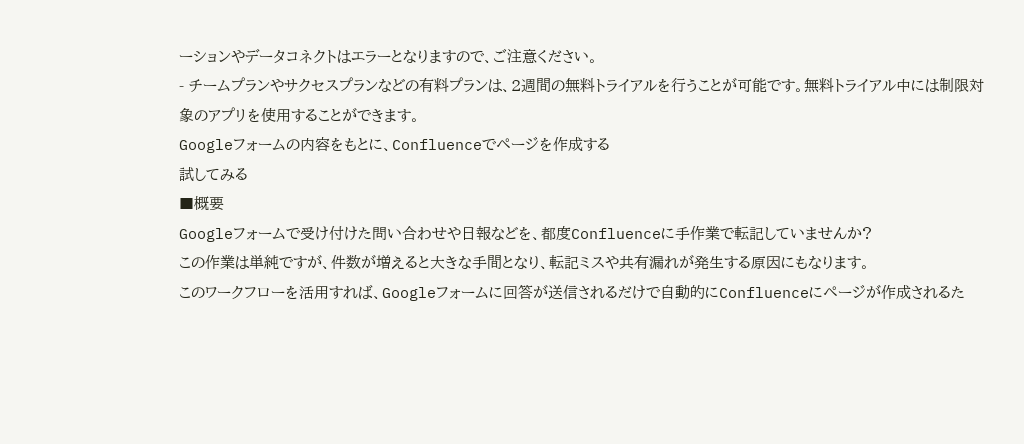ーションやデータコネクトはエラーとなりますので、ご注意ください。
- チームプランやサクセスプランなどの有料プランは、2週間の無料トライアルを行うことが可能です。無料トライアル中には制限対象のアプリを使用することができます。
Googleフォームの内容をもとに、Confluenceでページを作成する
試してみる
■概要
Googleフォームで受け付けた問い合わせや日報などを、都度Confluenceに手作業で転記していませんか?
この作業は単純ですが、件数が増えると大きな手間となり、転記ミスや共有漏れが発生する原因にもなります。
このワークフローを活用すれば、Googleフォームに回答が送信されるだけで自動的にConfluenceにページが作成されるた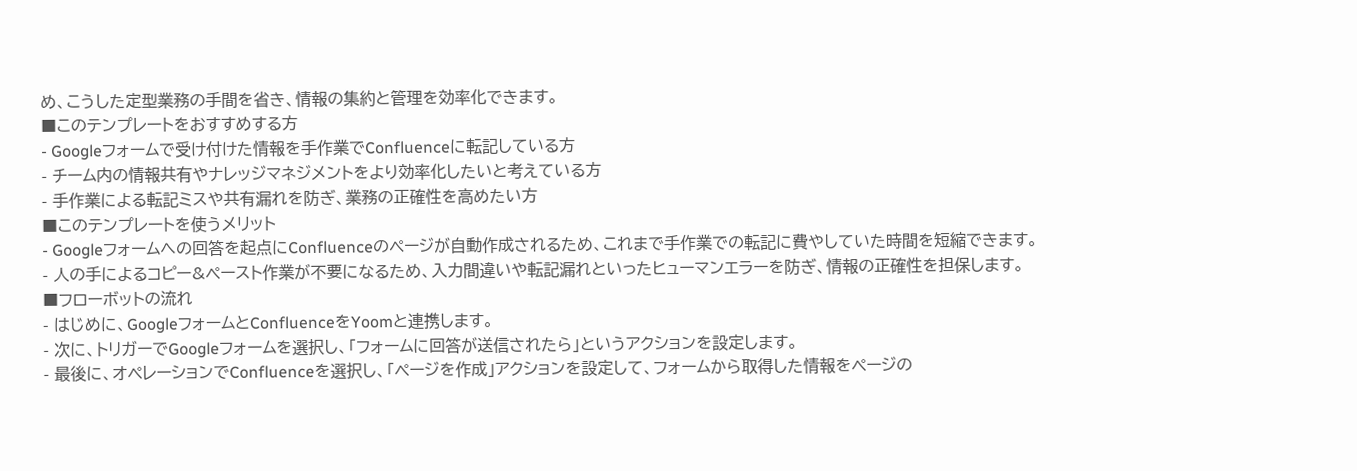め、こうした定型業務の手間を省き、情報の集約と管理を効率化できます。
■このテンプレートをおすすめする方
- Googleフォームで受け付けた情報を手作業でConfluenceに転記している方
- チーム内の情報共有やナレッジマネジメントをより効率化したいと考えている方
- 手作業による転記ミスや共有漏れを防ぎ、業務の正確性を高めたい方
■このテンプレートを使うメリット
- Googleフォームへの回答を起点にConfluenceのページが自動作成されるため、これまで手作業での転記に費やしていた時間を短縮できます。
- 人の手によるコピー&ペースト作業が不要になるため、入力間違いや転記漏れといったヒューマンエラーを防ぎ、情報の正確性を担保します。
■フローボットの流れ
- はじめに、GoogleフォームとConfluenceをYoomと連携します。
- 次に、トリガーでGoogleフォームを選択し、「フォームに回答が送信されたら」というアクションを設定します。
- 最後に、オペレーションでConfluenceを選択し、「ページを作成」アクションを設定して、フォームから取得した情報をページの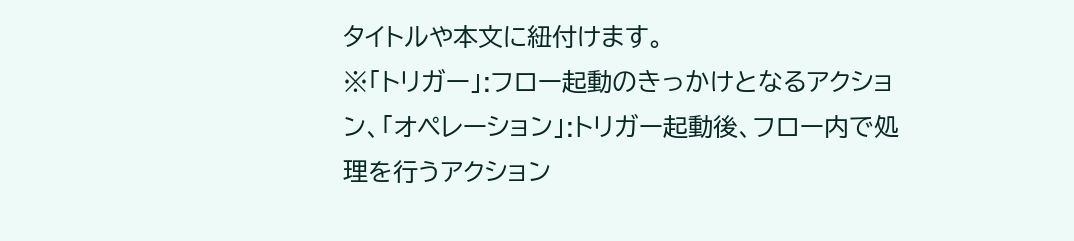タイトルや本文に紐付けます。
※「トリガー」:フロー起動のきっかけとなるアクション、「オペレーション」:トリガー起動後、フロー内で処理を行うアクション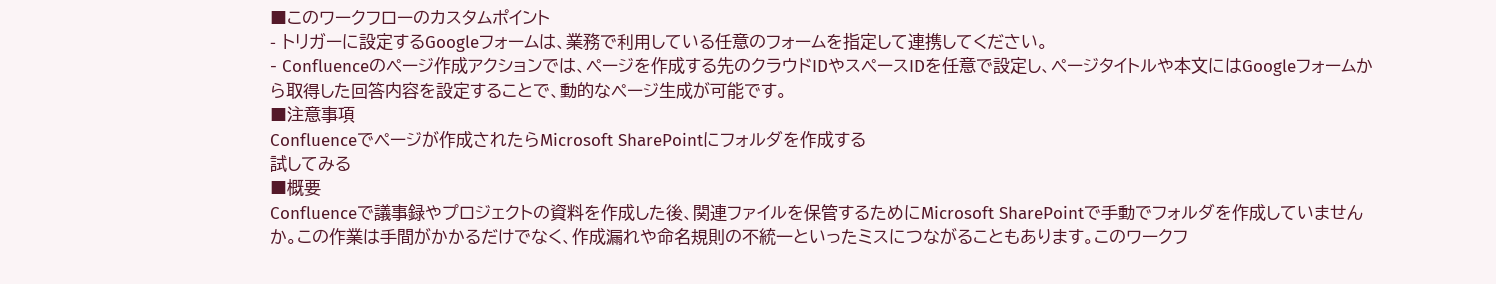■このワークフローのカスタムポイント
- トリガーに設定するGoogleフォームは、業務で利用している任意のフォームを指定して連携してください。
- Confluenceのページ作成アクションでは、ページを作成する先のクラウドIDやスペースIDを任意で設定し、ページタイトルや本文にはGoogleフォームから取得した回答内容を設定することで、動的なページ生成が可能です。
■注意事項
Confluenceでページが作成されたらMicrosoft SharePointにフォルダを作成する
試してみる
■概要
Confluenceで議事録やプロジェクトの資料を作成した後、関連ファイルを保管するためにMicrosoft SharePointで手動でフォルダを作成していませんか。この作業は手間がかかるだけでなく、作成漏れや命名規則の不統一といったミスにつながることもあります。このワークフ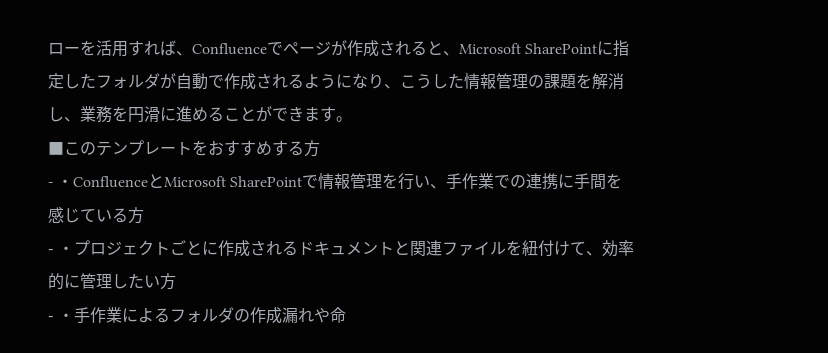ローを活用すれば、Confluenceでページが作成されると、Microsoft SharePointに指定したフォルダが自動で作成されるようになり、こうした情報管理の課題を解消し、業務を円滑に進めることができます。
■このテンプレートをおすすめする方
- ・ConfluenceとMicrosoft SharePointで情報管理を行い、手作業での連携に手間を感じている方
- ・プロジェクトごとに作成されるドキュメントと関連ファイルを紐付けて、効率的に管理したい方
- ・手作業によるフォルダの作成漏れや命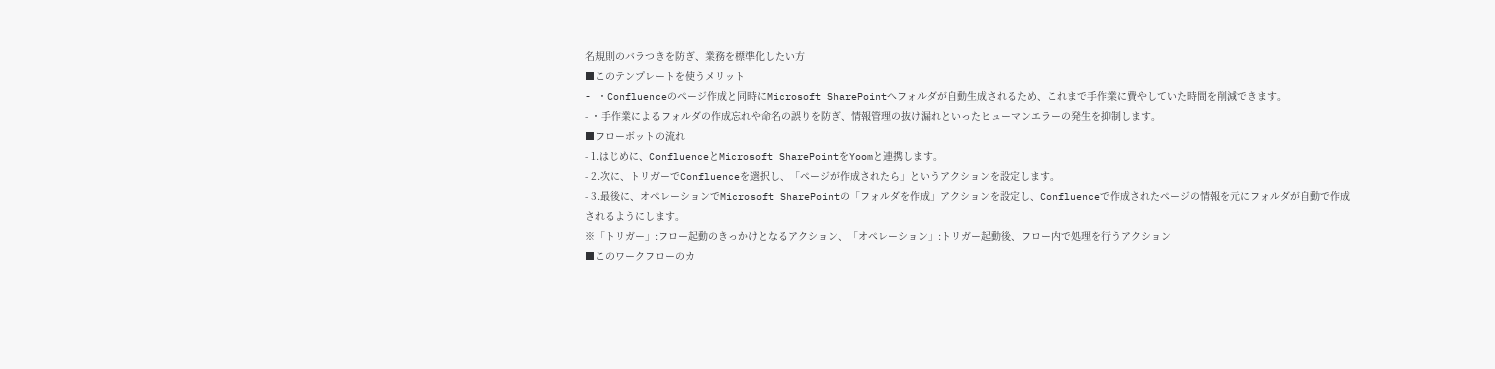名規則のバラつきを防ぎ、業務を標準化したい方
■このテンプレートを使うメリット
- ・Confluenceのページ作成と同時にMicrosoft SharePointへフォルダが自動生成されるため、これまで手作業に費やしていた時間を削減できます。
- ・手作業によるフォルダの作成忘れや命名の誤りを防ぎ、情報管理の抜け漏れといったヒューマンエラーの発生を抑制します。
■フローボットの流れ
- 1.はじめに、ConfluenceとMicrosoft SharePointをYoomと連携します。
- 2.次に、トリガーでConfluenceを選択し、「ページが作成されたら」というアクションを設定します。
- 3.最後に、オペレーションでMicrosoft SharePointの「フォルダを作成」アクションを設定し、Confluenceで作成されたページの情報を元にフォルダが自動で作成されるようにします。
※「トリガー」:フロー起動のきっかけとなるアクション、「オペレーション」:トリガー起動後、フロー内で処理を行うアクション
■このワークフローのカ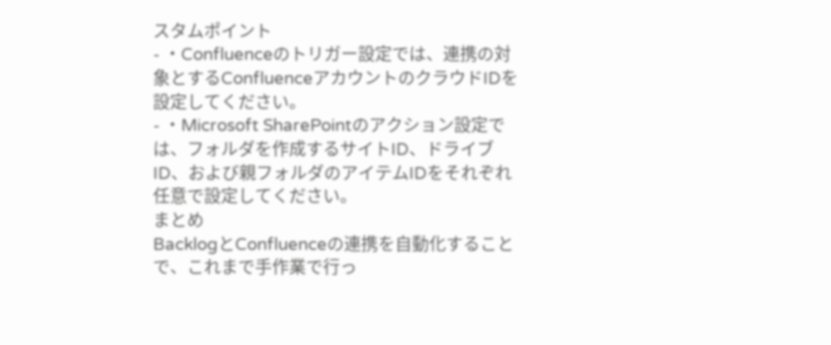スタムポイント
- ・Confluenceのトリガー設定では、連携の対象とするConfluenceアカウントのクラウドIDを設定してください。
- ・Microsoft SharePointのアクション設定では、フォルダを作成するサイトID、ドライブID、および親フォルダのアイテムIDをそれぞれ任意で設定してください。
まとめ
BacklogとConfluenceの連携を自動化することで、これまで手作業で行っ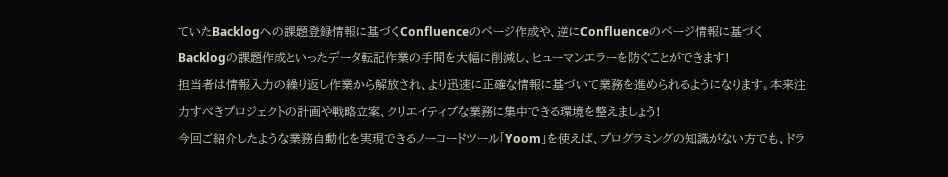ていたBacklogへの課題登録情報に基づくConfluenceのページ作成や、逆にConfluenceのページ情報に基づくBacklogの課題作成といったデータ転記作業の手間を大幅に削減し、ヒューマンエラーを防ぐことができます!
担当者は情報入力の繰り返し作業から解放され、より迅速に正確な情報に基づいて業務を進められるようになります。本来注力すべきプロジェクトの計画や戦略立案、クリエイティブな業務に集中できる環境を整えましょう!
今回ご紹介したような業務自動化を実現できるノーコードツール「Yoom」を使えば、プログラミングの知識がない方でも、ドラ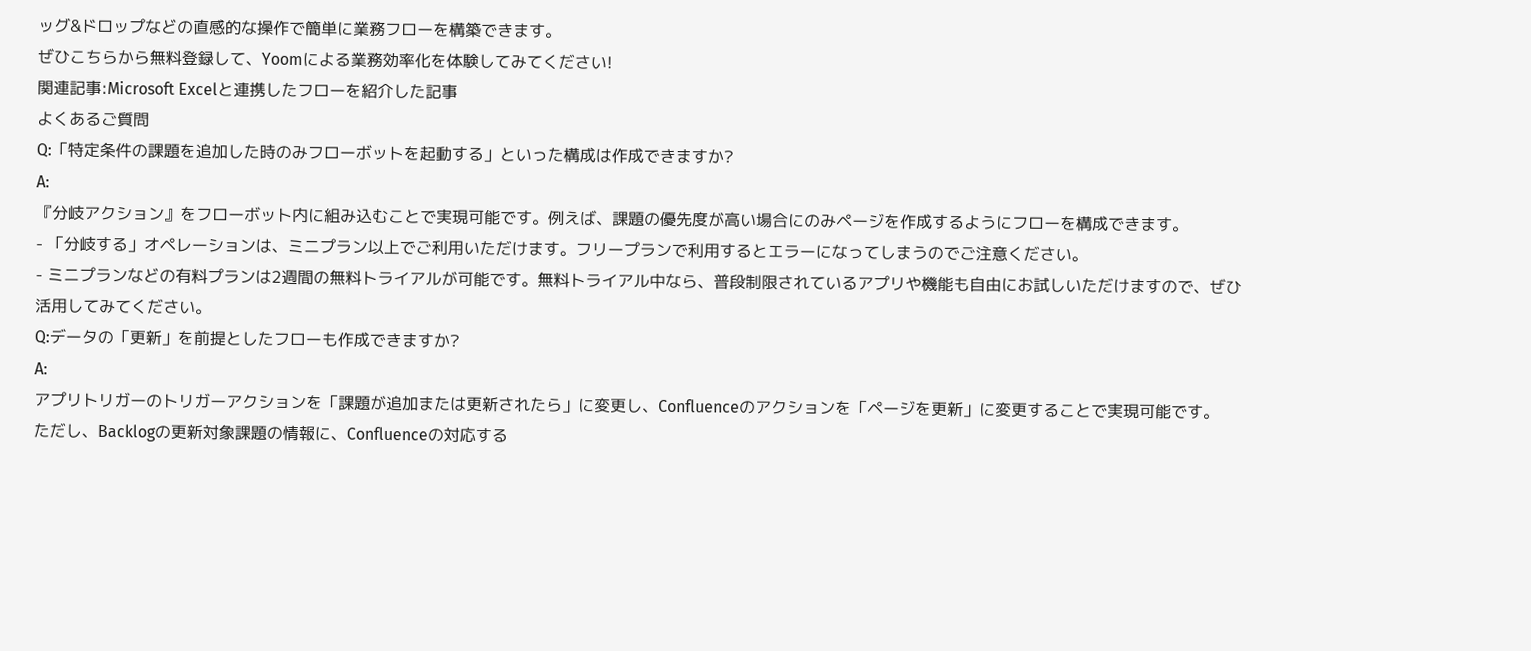ッグ&ドロップなどの直感的な操作で簡単に業務フローを構築できます。
ぜひこちらから無料登録して、Yoomによる業務効率化を体験してみてください!
関連記事:Microsoft Excelと連携したフローを紹介した記事
よくあるご質問
Q:「特定条件の課題を追加した時のみフローボットを起動する」といった構成は作成できますか?
A:
『分岐アクション』をフローボット内に組み込むことで実現可能です。例えば、課題の優先度が高い場合にのみページを作成するようにフローを構成できます。
- 「分岐する」オペレーションは、ミニプラン以上でご利用いただけます。フリープランで利用するとエラーになってしまうのでご注意ください。
- ミニプランなどの有料プランは2週間の無料トライアルが可能です。無料トライアル中なら、普段制限されているアプリや機能も自由にお試しいただけますので、ぜひ活用してみてください。
Q:データの「更新」を前提としたフローも作成できますか?
A:
アプリトリガーのトリガーアクションを「課題が追加または更新されたら」に変更し、Confluenceのアクションを「ページを更新」に変更することで実現可能です。
ただし、Backlogの更新対象課題の情報に、Confluenceの対応する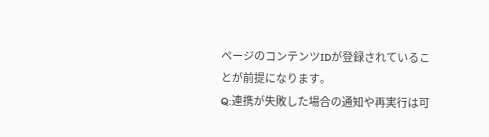ページのコンテンツIDが登録されていることが前提になります。
Q:連携が失敗した場合の通知や再実行は可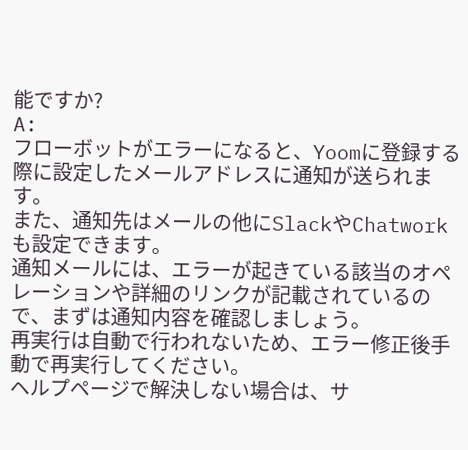能ですか?
A:
フローボットがエラーになると、Yoomに登録する際に設定したメールアドレスに通知が送られます。
また、通知先はメールの他にSlackやChatworkも設定できます。
通知メールには、エラーが起きている該当のオペレーションや詳細のリンクが記載されているので、まずは通知内容を確認しましょう。
再実行は自動で行われないため、エラー修正後手動で再実行してください。
ヘルプページで解決しない場合は、サ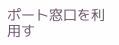ポート窓口を利用す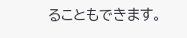ることもできます。